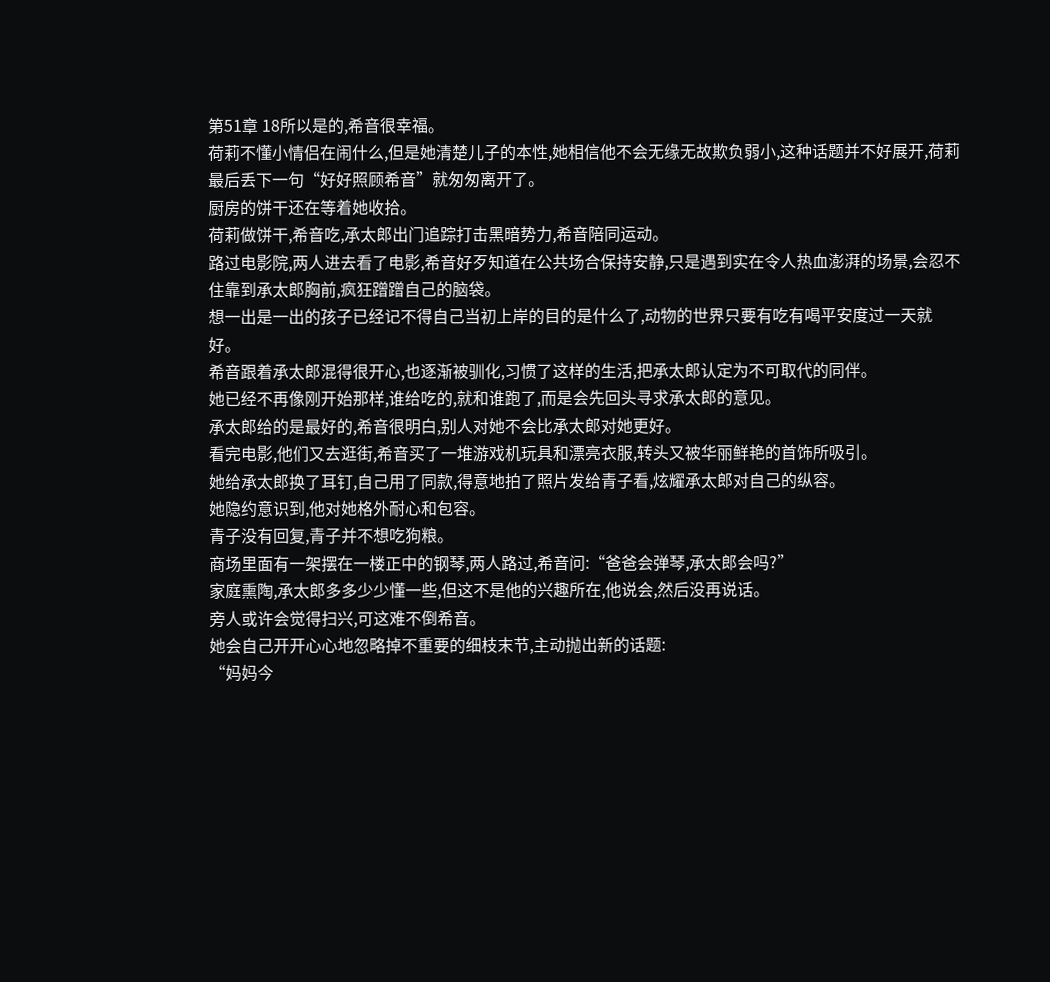第51章 18所以是的,希音很幸福。
荷莉不懂小情侣在闹什么,但是她清楚儿子的本性,她相信他不会无缘无故欺负弱小,这种话题并不好展开,荷莉最后丢下一句“好好照顾希音”就匆匆离开了。
厨房的饼干还在等着她收拾。
荷莉做饼干,希音吃,承太郎出门追踪打击黑暗势力,希音陪同运动。
路过电影院,两人进去看了电影,希音好歹知道在公共场合保持安静,只是遇到实在令人热血澎湃的场景,会忍不住靠到承太郎胸前,疯狂蹭蹭自己的脑袋。
想一出是一出的孩子已经记不得自己当初上岸的目的是什么了,动物的世界只要有吃有喝平安度过一天就好。
希音跟着承太郎混得很开心,也逐渐被驯化,习惯了这样的生活,把承太郎认定为不可取代的同伴。
她已经不再像刚开始那样,谁给吃的,就和谁跑了,而是会先回头寻求承太郎的意见。
承太郎给的是最好的,希音很明白,别人对她不会比承太郎对她更好。
看完电影,他们又去逛街,希音买了一堆游戏机玩具和漂亮衣服,转头又被华丽鲜艳的首饰所吸引。
她给承太郎换了耳钉,自己用了同款,得意地拍了照片发给青子看,炫耀承太郎对自己的纵容。
她隐约意识到,他对她格外耐心和包容。
青子没有回复,青子并不想吃狗粮。
商场里面有一架摆在一楼正中的钢琴,两人路过,希音问:“爸爸会弹琴,承太郎会吗?”
家庭熏陶,承太郎多多少少懂一些,但这不是他的兴趣所在,他说会,然后没再说话。
旁人或许会觉得扫兴,可这难不倒希音。
她会自己开开心心地忽略掉不重要的细枝末节,主动抛出新的话题:
“妈妈今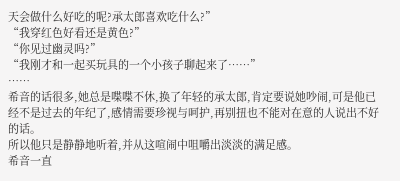天会做什么好吃的呢?承太郎喜欢吃什么?”
“我穿红色好看还是黄色?”
“你见过幽灵吗?”
“我刚才和一起买玩具的一个小孩子聊起来了……”
……
希音的话很多,她总是喋喋不休,换了年轻的承太郎,肯定要说她吵闹,可是他已经不是过去的年纪了,感情需要珍视与呵护,再别扭也不能对在意的人说出不好的话。
所以他只是静静地听着,并从这喧闹中咀嚼出淡淡的满足感。
希音一直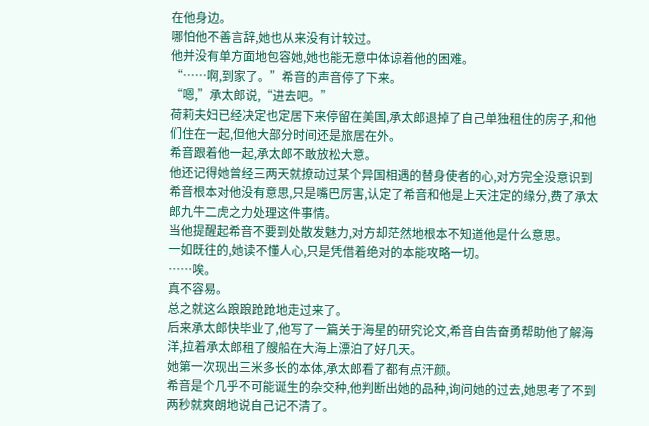在他身边。
哪怕他不善言辞,她也从来没有计较过。
他并没有单方面地包容她,她也能无意中体谅着他的困难。
“……啊,到家了。”希音的声音停了下来。
“嗯,”承太郎说,“进去吧。”
荷莉夫妇已经决定也定居下来停留在美国,承太郎退掉了自己单独租住的房子,和他们住在一起,但他大部分时间还是旅居在外。
希音跟着他一起,承太郎不敢放松大意。
他还记得她曾经三两天就撩动过某个异国相遇的替身使者的心,对方完全没意识到希音根本对他没有意思,只是嘴巴厉害,认定了希音和他是上天注定的缘分,费了承太郎九牛二虎之力处理这件事情。
当他提醒起希音不要到处散发魅力,对方却茫然地根本不知道他是什么意思。
一如既往的,她读不懂人心,只是凭借着绝对的本能攻略一切。
……唉。
真不容易。
总之就这么踉踉跄跄地走过来了。
后来承太郎快毕业了,他写了一篇关于海星的研究论文,希音自告奋勇帮助他了解海洋,拉着承太郎租了艘船在大海上漂泊了好几天。
她第一次现出三米多长的本体,承太郎看了都有点汗颜。
希音是个几乎不可能诞生的杂交种,他判断出她的品种,询问她的过去,她思考了不到两秒就爽朗地说自己记不清了。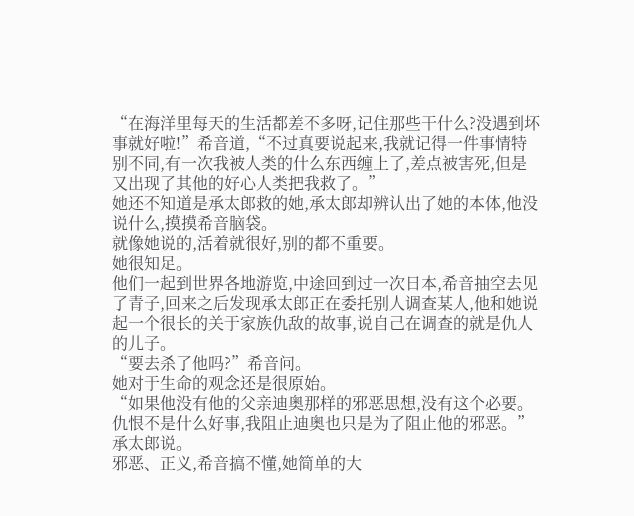“在海洋里每天的生活都差不多呀,记住那些干什么?没遇到坏事就好啦!”希音道,“不过真要说起来,我就记得一件事情特别不同,有一次我被人类的什么东西缠上了,差点被害死,但是又出现了其他的好心人类把我救了。”
她还不知道是承太郎救的她,承太郎却辨认出了她的本体,他没说什么,摸摸希音脑袋。
就像她说的,活着就很好,别的都不重要。
她很知足。
他们一起到世界各地游览,中途回到过一次日本,希音抽空去见了青子,回来之后发现承太郎正在委托别人调查某人,他和她说起一个很长的关于家族仇敌的故事,说自己在调查的就是仇人的儿子。
“要去杀了他吗?”希音问。
她对于生命的观念还是很原始。
“如果他没有他的父亲迪奥那样的邪恶思想,没有这个必要。仇恨不是什么好事,我阻止迪奥也只是为了阻止他的邪恶。”承太郎说。
邪恶、正义,希音搞不懂,她简单的大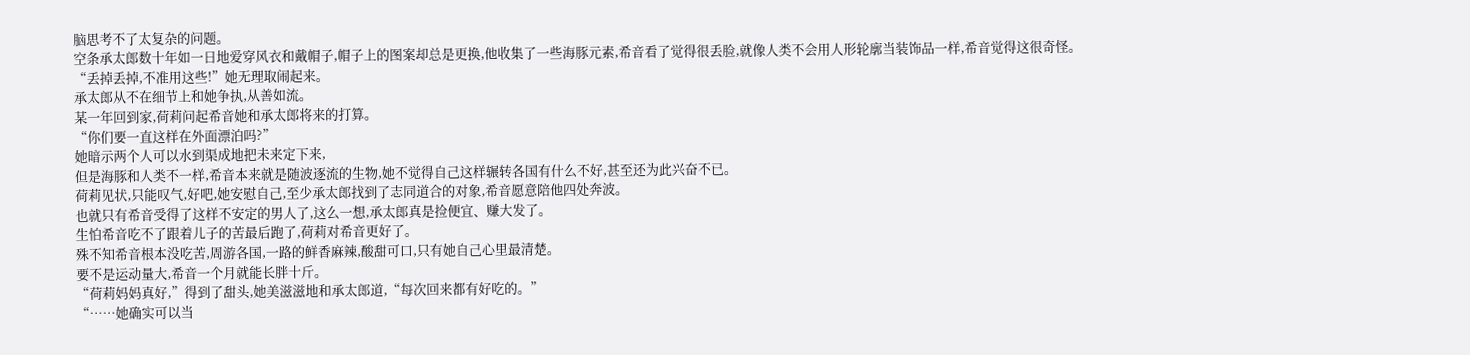脑思考不了太复杂的问题。
空条承太郎数十年如一日地爱穿风衣和戴帽子,帽子上的图案却总是更换,他收集了一些海豚元素,希音看了觉得很丢脸,就像人类不会用人形轮廓当装饰品一样,希音觉得这很奇怪。
“丢掉丢掉,不准用这些!”她无理取闹起来。
承太郎从不在细节上和她争执,从善如流。
某一年回到家,荷莉问起希音她和承太郎将来的打算。
“你们要一直这样在外面漂泊吗?”
她暗示两个人可以水到渠成地把未来定下来,
但是海豚和人类不一样,希音本来就是随波逐流的生物,她不觉得自己这样辗转各国有什么不好,甚至还为此兴奋不已。
荷莉见状,只能叹气,好吧,她安慰自己,至少承太郎找到了志同道合的对象,希音愿意陪他四处奔波。
也就只有希音受得了这样不安定的男人了,这么一想,承太郎真是捡便宜、赚大发了。
生怕希音吃不了跟着儿子的苦最后跑了,荷莉对希音更好了。
殊不知希音根本没吃苦,周游各国,一路的鲜香麻辣,酸甜可口,只有她自己心里最清楚。
要不是运动量大,希音一个月就能长胖十斤。
“荷莉妈妈真好,”得到了甜头,她美滋滋地和承太郎道,“每次回来都有好吃的。”
“……她确实可以当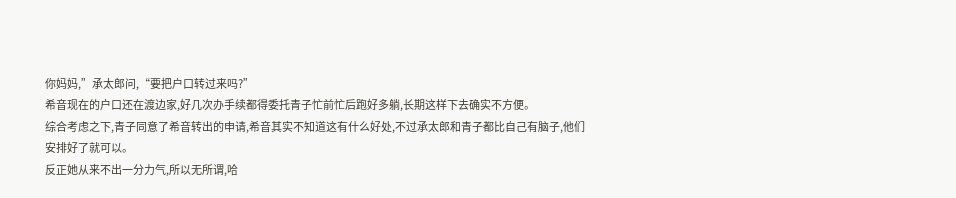你妈妈,”承太郎问,“要把户口转过来吗?”
希音现在的户口还在渡边家,好几次办手续都得委托青子忙前忙后跑好多躺,长期这样下去确实不方便。
综合考虑之下,青子同意了希音转出的申请,希音其实不知道这有什么好处,不过承太郎和青子都比自己有脑子,他们安排好了就可以。
反正她从来不出一分力气,所以无所谓,哈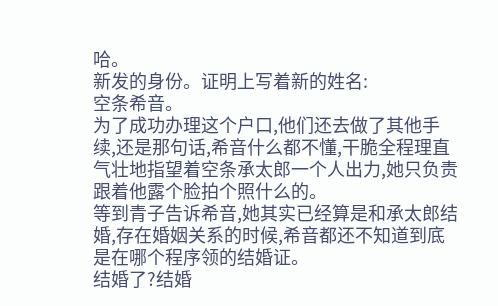哈。
新发的身份。证明上写着新的姓名:
空条希音。
为了成功办理这个户口,他们还去做了其他手续,还是那句话,希音什么都不懂,干脆全程理直气壮地指望着空条承太郎一个人出力,她只负责跟着他露个脸拍个照什么的。
等到青子告诉希音,她其实已经算是和承太郎结婚,存在婚姻关系的时候,希音都还不知道到底是在哪个程序领的结婚证。
结婚了?结婚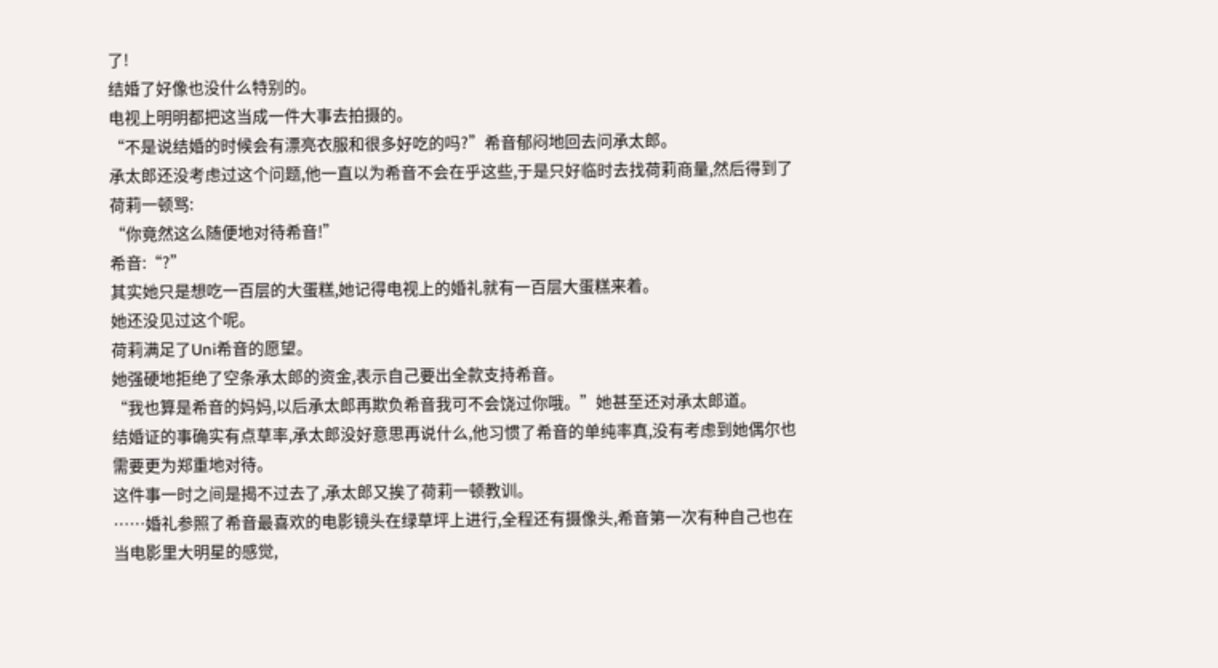了!
结婚了好像也没什么特别的。
电视上明明都把这当成一件大事去拍摄的。
“不是说结婚的时候会有漂亮衣服和很多好吃的吗?”希音郁闷地回去问承太郎。
承太郎还没考虑过这个问题,他一直以为希音不会在乎这些,于是只好临时去找荷莉商量,然后得到了荷莉一顿骂:
“你竟然这么随便地对待希音!”
希音:“?”
其实她只是想吃一百层的大蛋糕,她记得电视上的婚礼就有一百层大蛋糕来着。
她还没见过这个呢。
荷莉满足了Uni希音的愿望。
她强硬地拒绝了空条承太郎的资金,表示自己要出全款支持希音。
“我也算是希音的妈妈,以后承太郎再欺负希音我可不会饶过你哦。”她甚至还对承太郎道。
结婚证的事确实有点草率,承太郎没好意思再说什么,他习惯了希音的单纯率真,没有考虑到她偶尔也需要更为郑重地对待。
这件事一时之间是揭不过去了,承太郎又挨了荷莉一顿教训。
……婚礼参照了希音最喜欢的电影镜头在绿草坪上进行,全程还有摄像头,希音第一次有种自己也在当电影里大明星的感觉,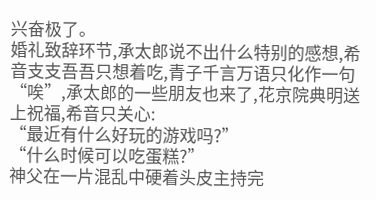兴奋极了。
婚礼致辞环节,承太郎说不出什么特别的感想,希音支支吾吾只想着吃,青子千言万语只化作一句“唉”,承太郎的一些朋友也来了,花京院典明送上祝福,希音只关心:
“最近有什么好玩的游戏吗?”
“什么时候可以吃蛋糕?”
神父在一片混乱中硬着头皮主持完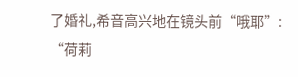了婚礼,希音高兴地在镜头前“哦耶”:
“荷莉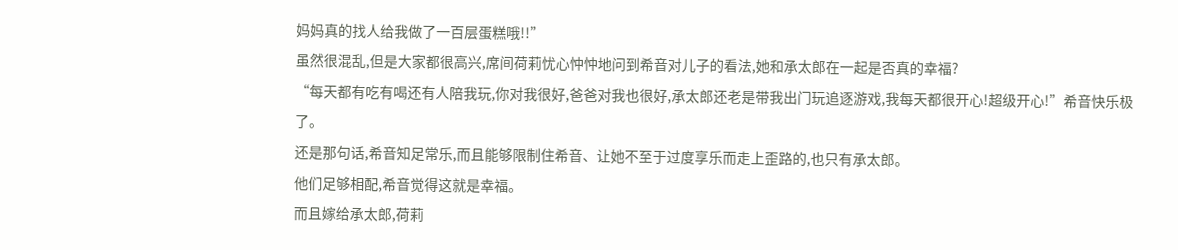妈妈真的找人给我做了一百层蛋糕哦!!”
虽然很混乱,但是大家都很高兴,席间荷莉忧心忡忡地问到希音对儿子的看法,她和承太郎在一起是否真的幸福?
“每天都有吃有喝还有人陪我玩,你对我很好,爸爸对我也很好,承太郎还老是带我出门玩追逐游戏,我每天都很开心!超级开心!”希音快乐极了。
还是那句话,希音知足常乐,而且能够限制住希音、让她不至于过度享乐而走上歪路的,也只有承太郎。
他们足够相配,希音觉得这就是幸福。
而且嫁给承太郎,荷莉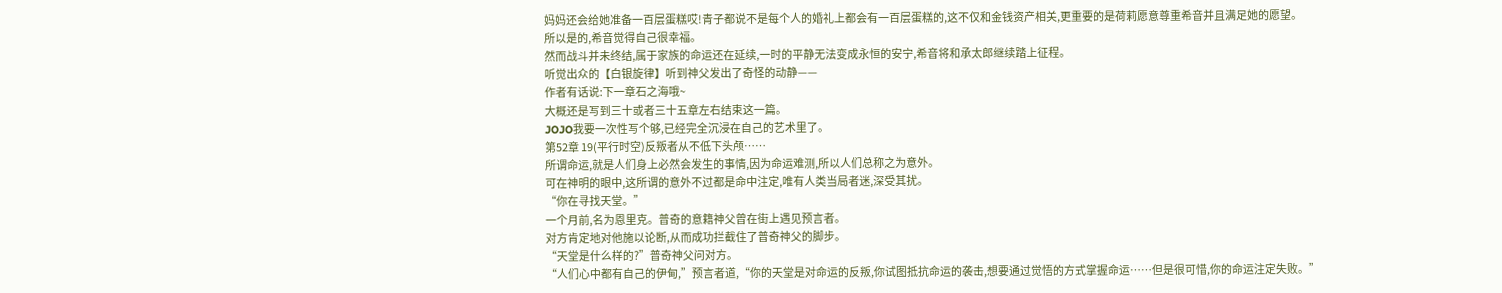妈妈还会给她准备一百层蛋糕哎!青子都说不是每个人的婚礼上都会有一百层蛋糕的,这不仅和金钱资产相关,更重要的是荷莉愿意尊重希音并且满足她的愿望。
所以是的,希音觉得自己很幸福。
然而战斗并未终结,属于家族的命运还在延续,一时的平静无法变成永恒的安宁,希音将和承太郎继续踏上征程。
听觉出众的【白银旋律】听到神父发出了奇怪的动静——
作者有话说:下一章石之海哦~
大概还是写到三十或者三十五章左右结束这一篇。
JOJO我要一次性写个够,已经完全沉浸在自己的艺术里了。
第52章 19(平行时空)反叛者从不低下头颅……
所谓命运,就是人们身上必然会发生的事情,因为命运难测,所以人们总称之为意外。
可在神明的眼中,这所谓的意外不过都是命中注定,唯有人类当局者迷,深受其扰。
“你在寻找天堂。”
一个月前,名为恩里克。普奇的意籍神父曾在街上遇见预言者。
对方肯定地对他施以论断,从而成功拦截住了普奇神父的脚步。
“天堂是什么样的?”普奇神父问对方。
“人们心中都有自己的伊甸,”预言者道,“你的天堂是对命运的反叛,你试图抵抗命运的袭击,想要通过觉悟的方式掌握命运……但是很可惜,你的命运注定失败。”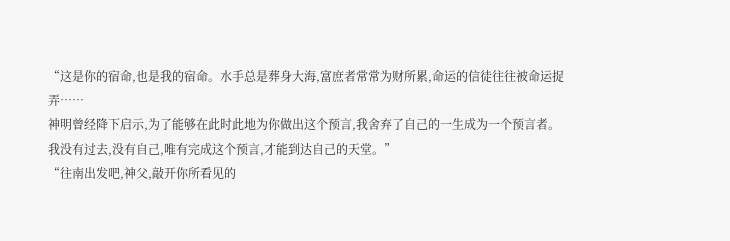“这是你的宿命,也是我的宿命。水手总是葬身大海,富庶者常常为财所累,命运的信徒往往被命运捉弄……
神明曾经降下启示,为了能够在此时此地为你做出这个预言,我舍弃了自己的一生成为一个预言者。
我没有过去,没有自己,唯有完成这个预言,才能到达自己的天堂。”
“往南出发吧,神父,敲开你所看见的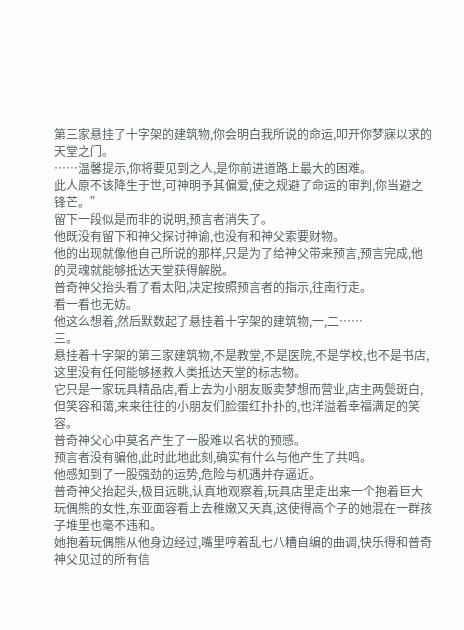第三家悬挂了十字架的建筑物,你会明白我所说的命运,叩开你梦寐以求的天堂之门。
……温馨提示,你将要见到之人,是你前进道路上最大的困难。
此人原不该降生于世,可神明予其偏爱,使之规避了命运的审判,你当避之锋芒。”
留下一段似是而非的说明,预言者消失了。
他既没有留下和神父探讨神谕,也没有和神父索要财物。
他的出现就像他自己所说的那样,只是为了给神父带来预言,预言完成,他的灵魂就能够抵达天堂获得解脱。
普奇神父抬头看了看太阳,决定按照预言者的指示,往南行走。
看一看也无妨。
他这么想着,然后默数起了悬挂着十字架的建筑物,一,二……
三。
悬挂着十字架的第三家建筑物,不是教堂,不是医院,不是学校,也不是书店,这里没有任何能够拯救人类抵达天堂的标志物。
它只是一家玩具精品店,看上去为小朋友贩卖梦想而营业,店主两鬓斑白,但笑容和蔼,来来往往的小朋友们脸蛋红扑扑的,也洋溢着幸福满足的笑容。
普奇神父心中莫名产生了一股难以名状的预感。
预言者没有骗他,此时此地此刻,确实有什么与他产生了共鸣。
他感知到了一股强劲的运势,危险与机遇并存逼近。
普奇神父抬起头,极目远眺,认真地观察着,玩具店里走出来一个抱着巨大玩偶熊的女性,东亚面容看上去稚嫩又天真,这使得高个子的她混在一群孩子堆里也毫不违和。
她抱着玩偶熊从他身边经过,嘴里哼着乱七八糟自编的曲调,快乐得和普奇神父见过的所有信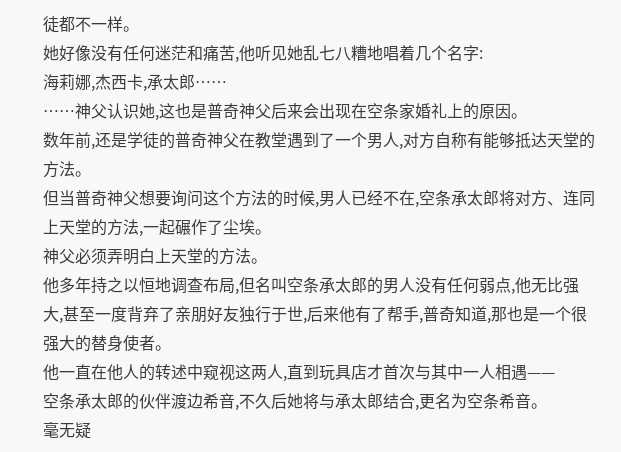徒都不一样。
她好像没有任何迷茫和痛苦,他听见她乱七八糟地唱着几个名字:
海莉娜,杰西卡,承太郎……
……神父认识她,这也是普奇神父后来会出现在空条家婚礼上的原因。
数年前,还是学徒的普奇神父在教堂遇到了一个男人,对方自称有能够抵达天堂的方法。
但当普奇神父想要询问这个方法的时候,男人已经不在,空条承太郎将对方、连同上天堂的方法,一起碾作了尘埃。
神父必须弄明白上天堂的方法。
他多年持之以恒地调查布局,但名叫空条承太郎的男人没有任何弱点,他无比强大,甚至一度背弃了亲朋好友独行于世,后来他有了帮手,普奇知道,那也是一个很强大的替身使者。
他一直在他人的转述中窥视这两人,直到玩具店才首次与其中一人相遇——
空条承太郎的伙伴渡边希音,不久后她将与承太郎结合,更名为空条希音。
毫无疑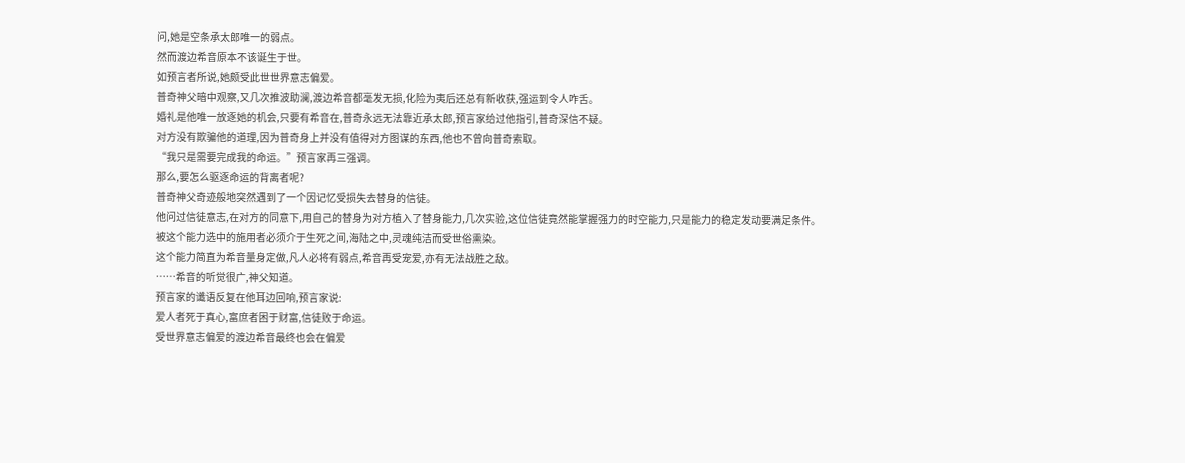问,她是空条承太郎唯一的弱点。
然而渡边希音原本不该诞生于世。
如预言者所说,她颇受此世世界意志偏爱。
普奇神父暗中观察,又几次推波助澜,渡边希音都毫发无损,化险为夷后还总有新收获,强运到令人咋舌。
婚礼是他唯一放逐她的机会,只要有希音在,普奇永远无法靠近承太郎,预言家给过他指引,普奇深信不疑。
对方没有欺骗他的道理,因为普奇身上并没有值得对方图谋的东西,他也不曾向普奇索取。
“我只是需要完成我的命运。”预言家再三强调。
那么,要怎么驱逐命运的背离者呢?
普奇神父奇迹般地突然遇到了一个因记忆受损失去替身的信徒。
他问过信徒意志,在对方的同意下,用自己的替身为对方植入了替身能力,几次实验,这位信徒竟然能掌握强力的时空能力,只是能力的稳定发动要满足条件。
被这个能力选中的施用者必须介于生死之间,海陆之中,灵魂纯洁而受世俗熏染。
这个能力简直为希音量身定做,凡人必将有弱点,希音再受宠爱,亦有无法战胜之敌。
……希音的听觉很广,神父知道。
预言家的谶语反复在他耳边回响,预言家说:
爱人者死于真心,富庶者困于财富,信徒败于命运。
受世界意志偏爱的渡边希音最终也会在偏爱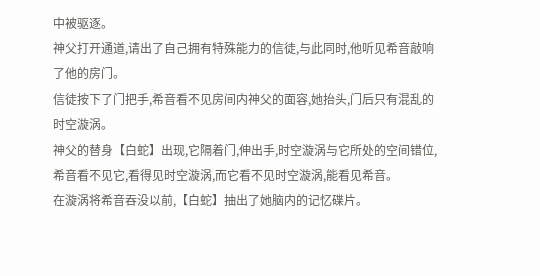中被驱逐。
神父打开通道,请出了自己拥有特殊能力的信徒,与此同时,他听见希音敲响了他的房门。
信徒按下了门把手,希音看不见房间内神父的面容,她抬头,门后只有混乱的时空漩涡。
神父的替身【白蛇】出现,它隔着门,伸出手,时空漩涡与它所处的空间错位,希音看不见它,看得见时空漩涡,而它看不见时空漩涡,能看见希音。
在漩涡将希音吞没以前,【白蛇】抽出了她脑内的记忆碟片。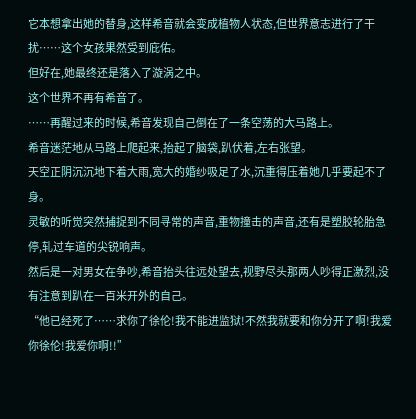它本想拿出她的替身,这样希音就会变成植物人状态,但世界意志进行了干扰……这个女孩果然受到庇佑。
但好在,她最终还是落入了漩涡之中。
这个世界不再有希音了。
……再醒过来的时候,希音发现自己倒在了一条空荡的大马路上。
希音迷茫地从马路上爬起来,抬起了脑袋,趴伏着,左右张望。
天空正阴沉沉地下着大雨,宽大的婚纱吸足了水,沉重得压着她几乎要起不了身。
灵敏的听觉突然捕捉到不同寻常的声音,重物撞击的声音,还有是塑胶轮胎急停,轧过车道的尖锐响声。
然后是一对男女在争吵,希音抬头往远处望去,视野尽头那两人吵得正激烈,没有注意到趴在一百米开外的自己。
“他已经死了……求你了徐伦!我不能进监狱!不然我就要和你分开了啊!我爱你徐伦!我爱你啊!!”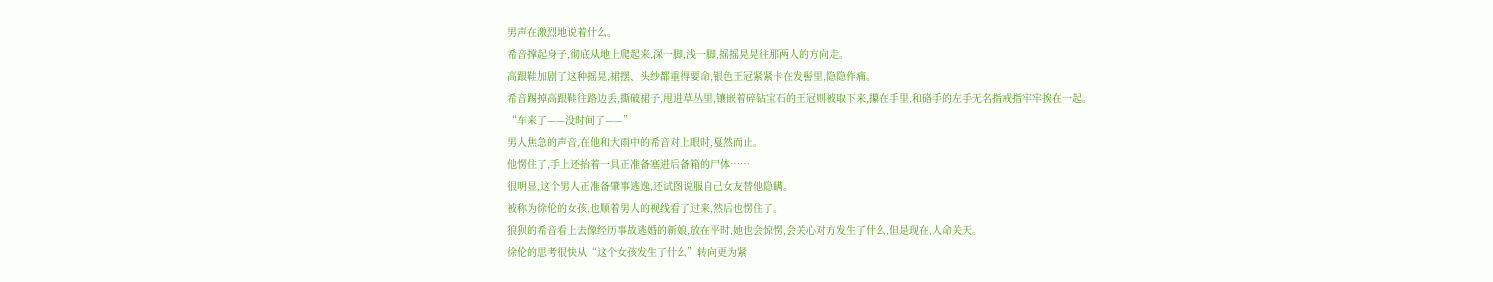男声在激烈地说着什么。
希音撑起身子,彻底从地上爬起来,深一脚,浅一脚,摇摇晃晃往那两人的方向走。
高跟鞋加剧了这种摇晃,裙摆、头纱都重得要命,银色王冠紧紧卡在发髻里,隐隐作痛。
希音踢掉高跟鞋往路边丢,撕破裙子,甩进草丛里,镶嵌着碎钻宝石的王冠则被取下来,攥在手里,和硌手的左手无名指戒指牢牢挨在一起。
“车来了——没时间了——”
男人焦急的声音,在他和大雨中的希音对上眼时,戛然而止。
他愣住了,手上还抬着一具正准备塞进后备箱的尸体……
很明显,这个男人正准备肇事逃逸,还试图说服自己女友替他隐瞒。
被称为徐伦的女孩,也顺着男人的视线看了过来,然后也愣住了。
狼狈的希音看上去像经历事故逃婚的新娘,放在平时,她也会惊愣,会关心对方发生了什么,但是现在,人命关天。
徐伦的思考很快从“这个女孩发生了什么”转向更为紧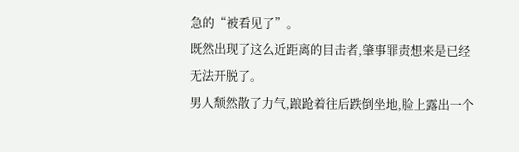急的“被看见了”。
既然出现了这么近距离的目击者,肇事罪责想来是已经无法开脱了。
男人颓然散了力气,踉跄着往后跌倒坐地,脸上露出一个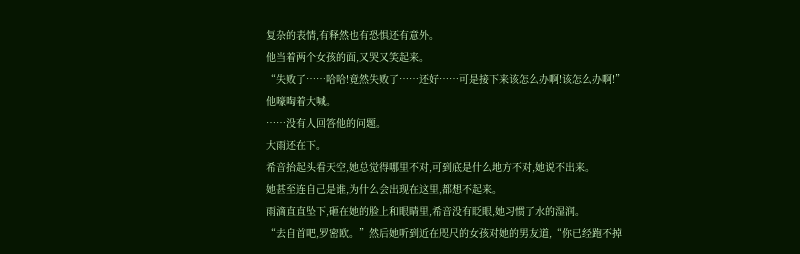复杂的表情,有释然也有恐惧还有意外。
他当着两个女孩的面,又哭又笑起来。
“失败了……哈哈!竟然失败了……还好……可是接下来该怎么办啊!该怎么办啊!”
他嚎啕着大喊。
……没有人回答他的问题。
大雨还在下。
希音抬起头看天空,她总觉得哪里不对,可到底是什么地方不对,她说不出来。
她甚至连自己是谁,为什么会出现在这里,都想不起来。
雨滴直直坠下,砸在她的脸上和眼睛里,希音没有眨眼,她习惯了水的湿润。
“去自首吧,罗密欧。”然后她听到近在咫尺的女孩对她的男友道,“你已经跑不掉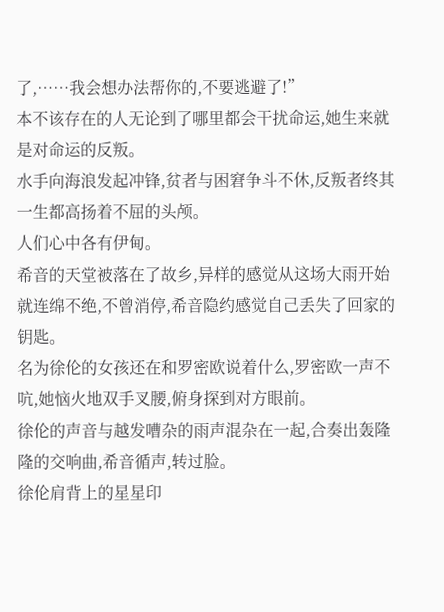了,……我会想办法帮你的,不要逃避了!”
本不该存在的人无论到了哪里都会干扰命运,她生来就是对命运的反叛。
水手向海浪发起冲锋,贫者与困窘争斗不休,反叛者终其一生都高扬着不屈的头颅。
人们心中各有伊甸。
希音的天堂被落在了故乡,异样的感觉从这场大雨开始就连绵不绝,不曾消停,希音隐约感觉自己丢失了回家的钥匙。
名为徐伦的女孩还在和罗密欧说着什么,罗密欧一声不吭,她恼火地双手叉腰,俯身探到对方眼前。
徐伦的声音与越发嘈杂的雨声混杂在一起,合奏出轰隆隆的交响曲,希音循声,转过脸。
徐伦肩背上的星星印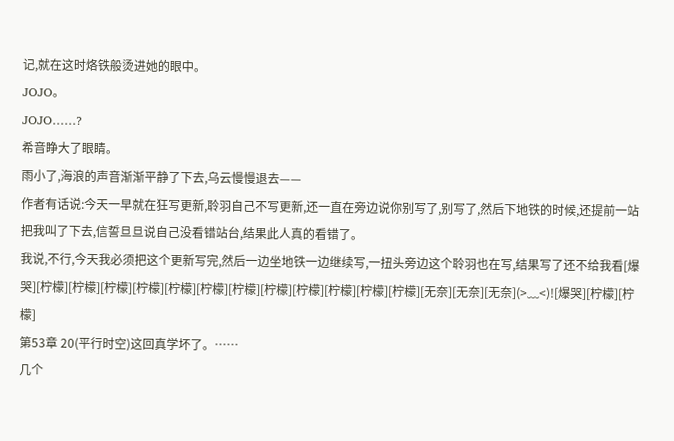记,就在这时烙铁般烫进她的眼中。
JOJO。
JOJO……?
希音睁大了眼睛。
雨小了,海浪的声音渐渐平静了下去,乌云慢慢退去——
作者有话说:今天一早就在狂写更新,聆羽自己不写更新,还一直在旁边说你别写了,别写了,然后下地铁的时候,还提前一站把我叫了下去,信誓旦旦说自己没看错站台,结果此人真的看错了。
我说,不行,今天我必须把这个更新写完,然后一边坐地铁一边继续写,一扭头旁边这个聆羽也在写,结果写了还不给我看[爆哭][柠檬][柠檬][柠檬][柠檬][柠檬][柠檬][柠檬][柠檬][柠檬][柠檬][柠檬][柠檬][无奈][无奈][无奈](>﹏<)![爆哭][柠檬][柠檬]
第53章 20(平行时空)这回真学坏了。……
几个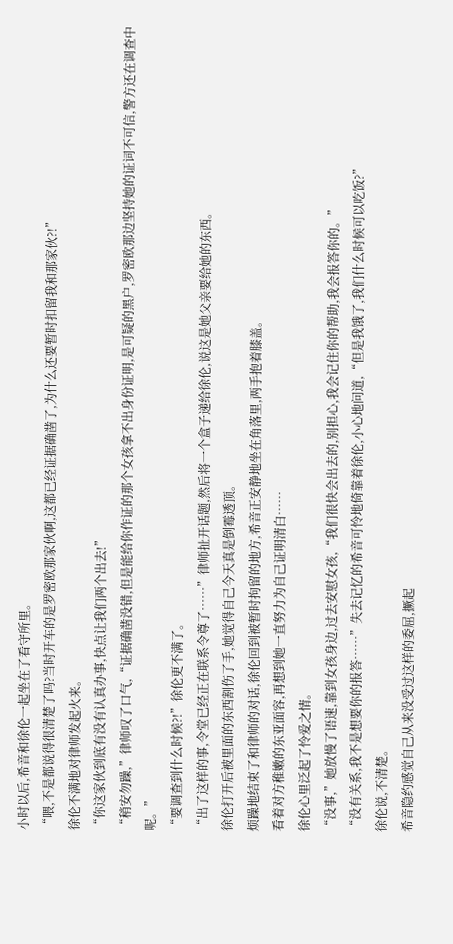小时以后,希音和徐伦一起坐在了看守所里。
“喂,不是都说得很清楚了吗?当时开车的是罗密欧那家伙啊,这都已经证据确凿了,为什么还要暂时扣留我和那家伙?!”
徐伦不满地对律师发起火来。
“你这家伙到底有没有认真办事,快点让我们两个出去!”
“稍安勿躁,”律师叹了口气,“证据确凿没错,但是能给你作证的那个女孩拿不出身份证明,是可疑的黑户,罗密欧那边坚持她的证词不可信,警方还在调查中呢。”
“要调查到什么时候?!”徐伦更不满了。
“出了这样的事,令堂已经正在联系令尊了……”律师扯开话题,然后将一个盒子递给徐伦,说这是她父亲要给她的东西。
徐伦打开后被里面的东西割伤了手,她觉得自己今天真是倒霉透顶。
烦躁地结束了和律师的对话,徐伦回到被暂时拘留的地方,希音正安静地坐在角落里,两手抱着膝盖。
看着对方稚嫩的东亚面容,再想到她一直努力为自己证明清白……
徐伦心里泛起了怜爱之情。
“没事,”她放慢了语速,靠到女孩身边,过去安慰女孩,“我们很快会出去的,别担心,我会记住你的帮助,我会报答你的。”
“没有关系,我不是想要你的报答……”失去记忆的希音可怜地倚靠着徐伦,小心地问道,“但是我饿了,我们什么时候可以吃饭?”
徐伦说,不清楚。
希音隐约感觉自己从来没受过这样的委屈,撅起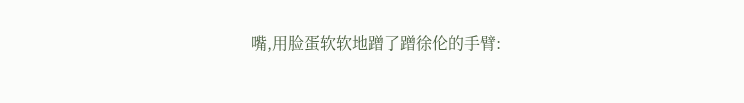嘴,用脸蛋软软地蹭了蹭徐伦的手臂: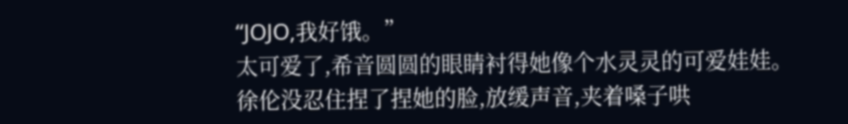“JOJO,我好饿。”
太可爱了,希音圆圆的眼睛衬得她像个水灵灵的可爱娃娃。
徐伦没忍住捏了捏她的脸,放缓声音,夹着嗓子哄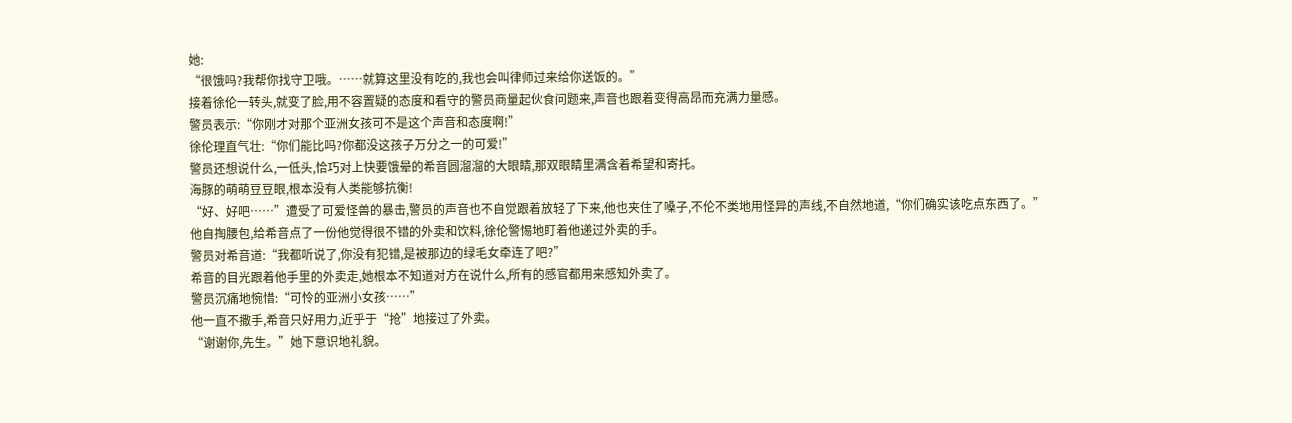她:
“很饿吗?我帮你找守卫哦。……就算这里没有吃的,我也会叫律师过来给你送饭的。”
接着徐伦一转头,就变了脸,用不容置疑的态度和看守的警员商量起伙食问题来,声音也跟着变得高昂而充满力量感。
警员表示:“你刚才对那个亚洲女孩可不是这个声音和态度啊!”
徐伦理直气壮:“你们能比吗?你都没这孩子万分之一的可爱!”
警员还想说什么,一低头,恰巧对上快要饿晕的希音圆溜溜的大眼睛,那双眼睛里满含着希望和寄托。
海豚的萌萌豆豆眼,根本没有人类能够抗衡!
“好、好吧……”遭受了可爱怪兽的暴击,警员的声音也不自觉跟着放轻了下来,他也夹住了嗓子,不伦不类地用怪异的声线,不自然地道,“你们确实该吃点东西了。”
他自掏腰包,给希音点了一份他觉得很不错的外卖和饮料,徐伦警惕地盯着他递过外卖的手。
警员对希音道:“我都听说了,你没有犯错,是被那边的绿毛女牵连了吧?”
希音的目光跟着他手里的外卖走,她根本不知道对方在说什么,所有的感官都用来感知外卖了。
警员沉痛地惋惜:“可怜的亚洲小女孩……”
他一直不撒手,希音只好用力,近乎于“抢”地接过了外卖。
“谢谢你,先生。”她下意识地礼貌。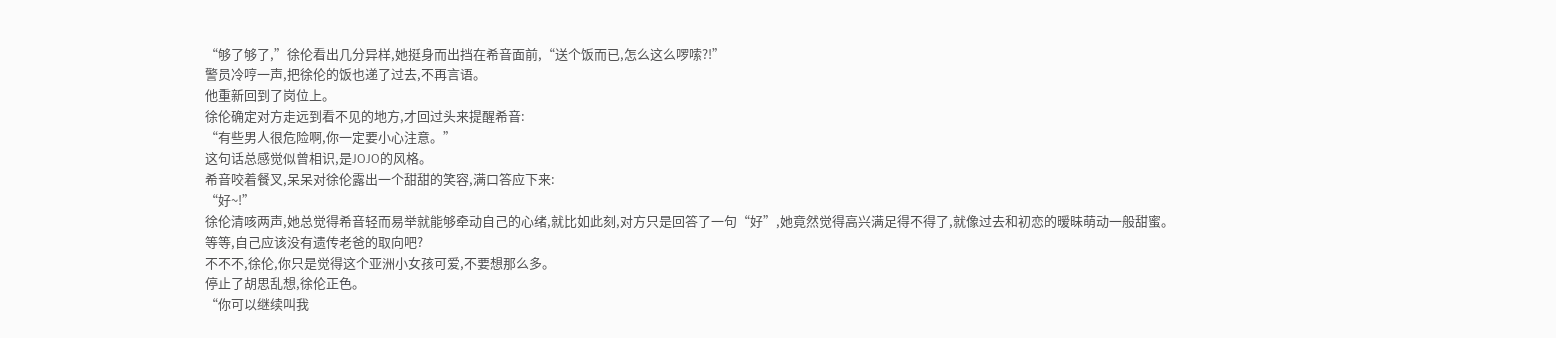“够了够了,”徐伦看出几分异样,她挺身而出挡在希音面前,“送个饭而已,怎么这么啰嗦?!”
警员冷哼一声,把徐伦的饭也递了过去,不再言语。
他重新回到了岗位上。
徐伦确定对方走远到看不见的地方,才回过头来提醒希音:
“有些男人很危险啊,你一定要小心注意。”
这句话总感觉似曾相识,是JOJO的风格。
希音咬着餐叉,呆呆对徐伦露出一个甜甜的笑容,满口答应下来:
“好~!”
徐伦清咳两声,她总觉得希音轻而易举就能够牵动自己的心绪,就比如此刻,对方只是回答了一句“好”,她竟然觉得高兴满足得不得了,就像过去和初恋的暧昧萌动一般甜蜜。
等等,自己应该没有遗传老爸的取向吧?
不不不,徐伦,你只是觉得这个亚洲小女孩可爱,不要想那么多。
停止了胡思乱想,徐伦正色。
“你可以继续叫我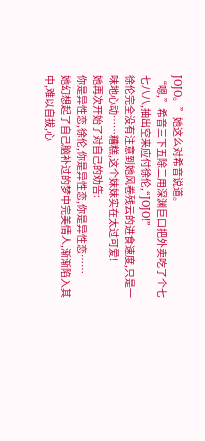JOJO。”她这么对希音说道。
“嗯,”希音三下五除二用深渊巨口把外卖吃了个七七八八,抽出空来应付徐伦,“JOJO!”
徐伦完全没有注意到她风卷残云的进食速度,只是一味地心动……糟糕,这个妹妹实在太过可爱!
她再次开始了对自己的劝告:
你是异性恋,徐伦,你是异性恋,你是异性恋……
她幻想起了自己脑补过的梦中完美情人,渐渐陷入其中,难以自拔,心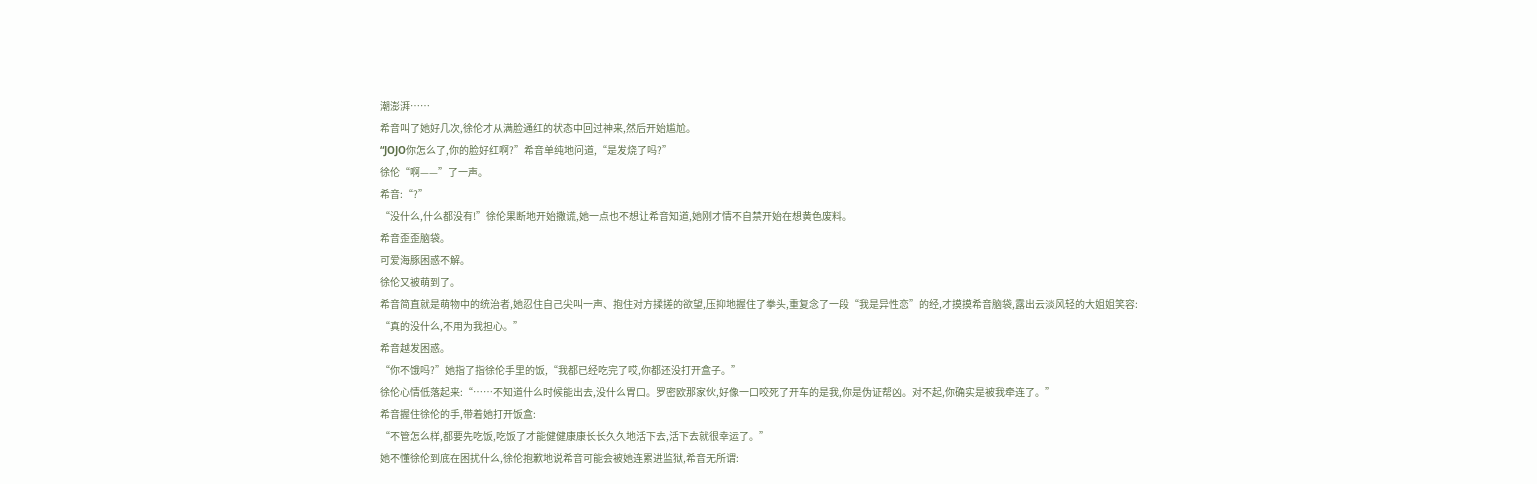潮澎湃……
希音叫了她好几次,徐伦才从满脸通红的状态中回过神来,然后开始尴尬。
“JOJO你怎么了,你的脸好红啊?”希音单纯地问道,“是发烧了吗?”
徐伦“啊——”了一声。
希音:“?”
“没什么,什么都没有!”徐伦果断地开始撒谎,她一点也不想让希音知道,她刚才情不自禁开始在想黄色废料。
希音歪歪脑袋。
可爱海豚困惑不解。
徐伦又被萌到了。
希音简直就是萌物中的统治者,她忍住自己尖叫一声、抱住对方揉搓的欲望,压抑地握住了拳头,重复念了一段“我是异性恋”的经,才摸摸希音脑袋,露出云淡风轻的大姐姐笑容:
“真的没什么,不用为我担心。”
希音越发困惑。
“你不饿吗?”她指了指徐伦手里的饭,“我都已经吃完了哎,你都还没打开盒子。”
徐伦心情低落起来:“……不知道什么时候能出去,没什么胃口。罗密欧那家伙,好像一口咬死了开车的是我,你是伪证帮凶。对不起,你确实是被我牵连了。”
希音握住徐伦的手,带着她打开饭盒:
“不管怎么样,都要先吃饭,吃饭了才能健健康康长长久久地活下去,活下去就很幸运了。”
她不懂徐伦到底在困扰什么,徐伦抱歉地说希音可能会被她连累进监狱,希音无所谓: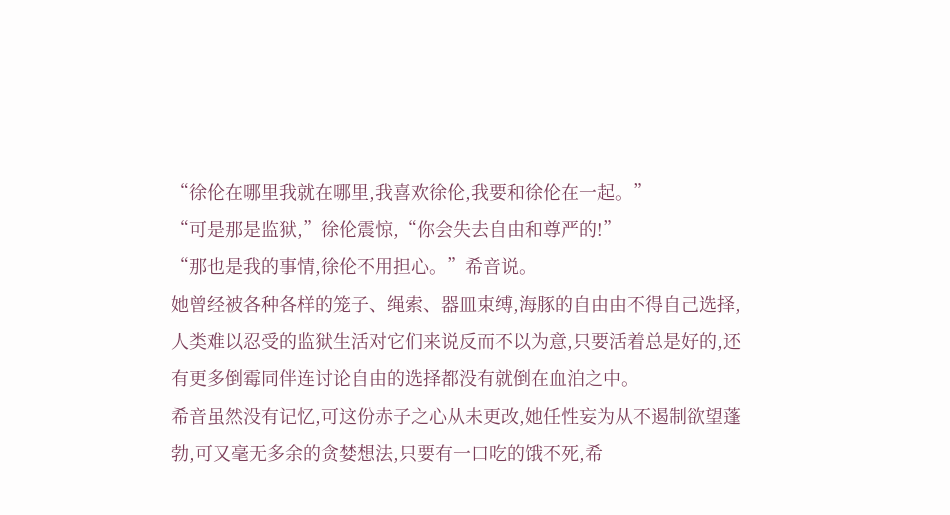“徐伦在哪里我就在哪里,我喜欢徐伦,我要和徐伦在一起。”
“可是那是监狱,”徐伦震惊,“你会失去自由和尊严的!”
“那也是我的事情,徐伦不用担心。”希音说。
她曾经被各种各样的笼子、绳索、器皿束缚,海豚的自由由不得自己选择,人类难以忍受的监狱生活对它们来说反而不以为意,只要活着总是好的,还有更多倒霉同伴连讨论自由的选择都没有就倒在血泊之中。
希音虽然没有记忆,可这份赤子之心从未更改,她任性妄为从不遏制欲望蓬勃,可又毫无多余的贪婪想法,只要有一口吃的饿不死,希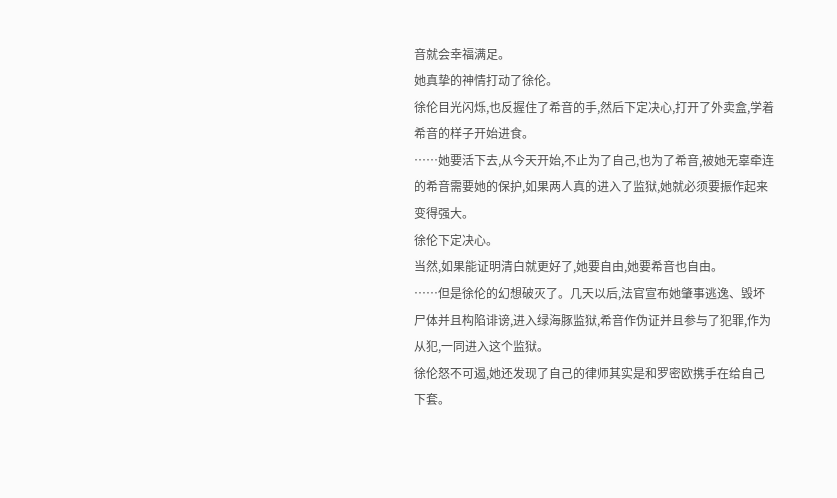音就会幸福满足。
她真挚的神情打动了徐伦。
徐伦目光闪烁,也反握住了希音的手,然后下定决心,打开了外卖盒,学着希音的样子开始进食。
……她要活下去,从今天开始,不止为了自己,也为了希音,被她无辜牵连的希音需要她的保护,如果两人真的进入了监狱,她就必须要振作起来变得强大。
徐伦下定决心。
当然,如果能证明清白就更好了,她要自由,她要希音也自由。
……但是徐伦的幻想破灭了。几天以后,法官宣布她肇事逃逸、毁坏尸体并且构陷诽谤,进入绿海豚监狱,希音作伪证并且参与了犯罪,作为从犯,一同进入这个监狱。
徐伦怒不可遏,她还发现了自己的律师其实是和罗密欧携手在给自己下套。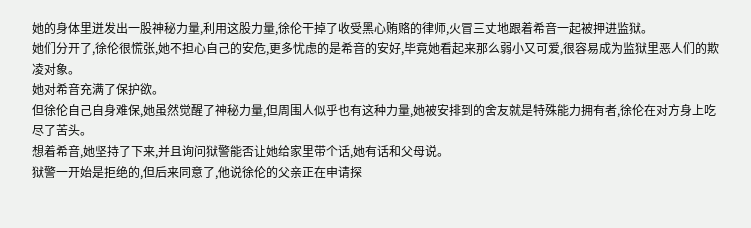她的身体里迸发出一股神秘力量,利用这股力量,徐伦干掉了收受黑心贿赂的律师,火冒三丈地跟着希音一起被押进监狱。
她们分开了,徐伦很慌张,她不担心自己的安危,更多忧虑的是希音的安好,毕竟她看起来那么弱小又可爱,很容易成为监狱里恶人们的欺凌对象。
她对希音充满了保护欲。
但徐伦自己自身难保,她虽然觉醒了神秘力量,但周围人似乎也有这种力量,她被安排到的舍友就是特殊能力拥有者,徐伦在对方身上吃尽了苦头。
想着希音,她坚持了下来,并且询问狱警能否让她给家里带个话,她有话和父母说。
狱警一开始是拒绝的,但后来同意了,他说徐伦的父亲正在申请探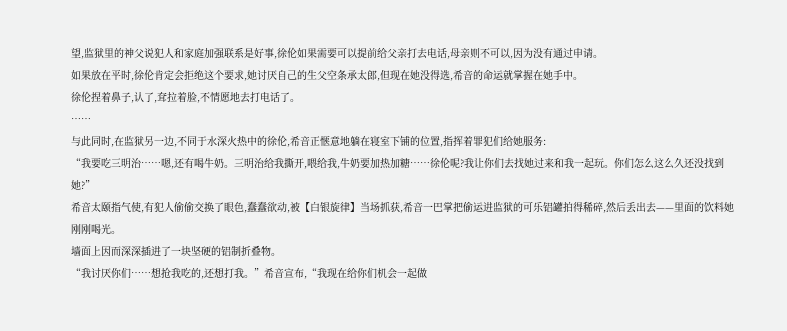望,监狱里的神父说犯人和家庭加强联系是好事,徐伦如果需要可以提前给父亲打去电话,母亲则不可以,因为没有通过申请。
如果放在平时,徐伦肯定会拒绝这个要求,她讨厌自己的生父空条承太郎,但现在她没得选,希音的命运就掌握在她手中。
徐伦捏着鼻子,认了,耷拉着脸,不情愿地去打电话了。
……
与此同时,在监狱另一边,不同于水深火热中的徐伦,希音正惬意地躺在寝室下铺的位置,指挥着罪犯们给她服务:
“我要吃三明治……嗯,还有喝牛奶。三明治给我撕开,喂给我,牛奶要加热加糖……徐伦呢?我让你们去找她过来和我一起玩。你们怎么这么久还没找到她?”
希音太颐指气使,有犯人偷偷交换了眼色,蠢蠢欲动,被【白银旋律】当场抓获,希音一巴掌把偷运进监狱的可乐铝罐拍得稀碎,然后丢出去——里面的饮料她刚刚喝光。
墙面上因而深深插进了一块坚硬的铝制折叠物。
“我讨厌你们……想抢我吃的,还想打我。”希音宣布,“我现在给你们机会一起做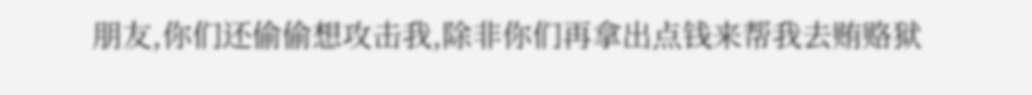朋友,你们还偷偷想攻击我,除非你们再拿出点钱来帮我去贿赂狱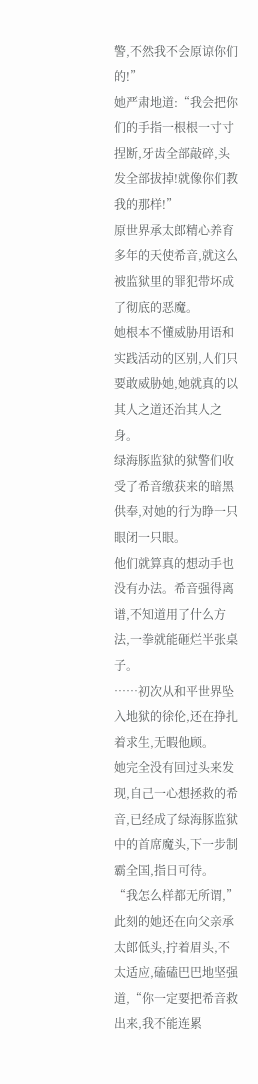警,不然我不会原谅你们的!”
她严肃地道:“我会把你们的手指一根根一寸寸捏断,牙齿全部敲碎,头发全部拔掉!就像你们教我的那样!”
原世界承太郎精心养育多年的天使希音,就这么被监狱里的罪犯带坏成了彻底的恶魔。
她根本不懂威胁用语和实践活动的区别,人们只要敢威胁她,她就真的以其人之道还治其人之身。
绿海豚监狱的狱警们收受了希音缴获来的暗黑供奉,对她的行为睁一只眼闭一只眼。
他们就算真的想动手也没有办法。希音强得离谱,不知道用了什么方法,一拳就能砸烂半张桌子。
……初次从和平世界坠入地狱的徐伦,还在挣扎着求生,无暇他顾。
她完全没有回过头来发现,自己一心想拯救的希音,已经成了绿海豚监狱中的首席魔头,下一步制霸全国,指日可待。
“我怎么样都无所谓,”此刻的她还在向父亲承太郎低头,拧着眉头,不太适应,磕磕巴巴地坚强道,“你一定要把希音救出来,我不能连累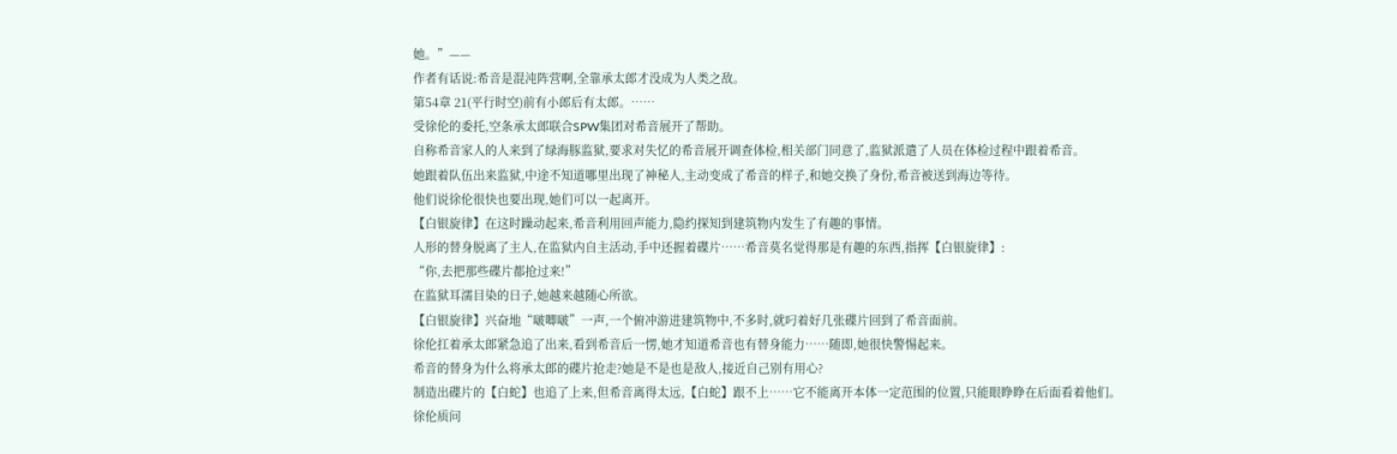她。”——
作者有话说:希音是混沌阵营啊,全靠承太郎才没成为人类之敌。
第54章 21(平行时空)前有小郎后有太郎。……
受徐伦的委托,空条承太郎联合SPW集团对希音展开了帮助。
自称希音家人的人来到了绿海豚监狱,要求对失忆的希音展开调查体检,相关部门同意了,监狱派遣了人员在体检过程中跟着希音。
她跟着队伍出来监狱,中途不知道哪里出现了神秘人,主动变成了希音的样子,和她交换了身份,希音被送到海边等待。
他们说徐伦很快也要出现,她们可以一起离开。
【白银旋律】在这时躁动起来,希音利用回声能力,隐约探知到建筑物内发生了有趣的事情。
人形的替身脱离了主人,在监狱内自主活动,手中还握着碟片……希音莫名觉得那是有趣的东西,指挥【白银旋律】:
“你,去把那些碟片都抢过来!”
在监狱耳濡目染的日子,她越来越随心所欲。
【白银旋律】兴奋地“啵唧啵”一声,一个俯冲游进建筑物中,不多时,就叼着好几张碟片回到了希音面前。
徐伦扛着承太郎紧急追了出来,看到希音后一愣,她才知道希音也有替身能力……随即,她很快警惕起来。
希音的替身为什么将承太郎的碟片抢走?她是不是也是敌人,接近自己别有用心?
制造出碟片的【白蛇】也追了上来,但希音离得太远,【白蛇】跟不上……它不能离开本体一定范围的位置,只能眼睁睁在后面看着他们。
徐伦质问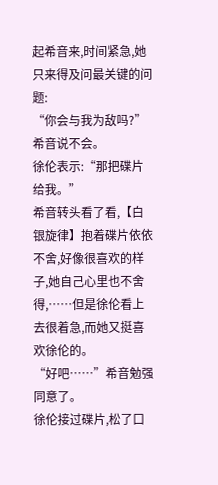起希音来,时间紧急,她只来得及问最关键的问题:
“你会与我为敌吗?”
希音说不会。
徐伦表示:“那把碟片给我。”
希音转头看了看,【白银旋律】抱着碟片依依不舍,好像很喜欢的样子,她自己心里也不舍得,……但是徐伦看上去很着急,而她又挺喜欢徐伦的。
“好吧……”希音勉强同意了。
徐伦接过碟片,松了口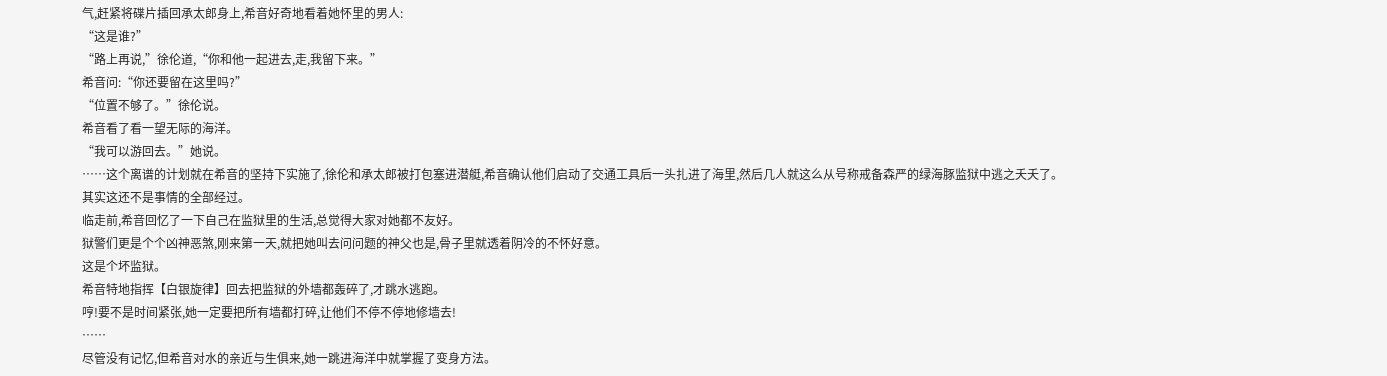气,赶紧将碟片插回承太郎身上,希音好奇地看着她怀里的男人:
“这是谁?”
“路上再说,”徐伦道,“你和他一起进去,走,我留下来。”
希音问:“你还要留在这里吗?”
“位置不够了。”徐伦说。
希音看了看一望无际的海洋。
“我可以游回去。”她说。
……这个离谱的计划就在希音的坚持下实施了,徐伦和承太郎被打包塞进潜艇,希音确认他们启动了交通工具后一头扎进了海里,然后几人就这么从号称戒备森严的绿海豚监狱中逃之夭夭了。
其实这还不是事情的全部经过。
临走前,希音回忆了一下自己在监狱里的生活,总觉得大家对她都不友好。
狱警们更是个个凶神恶煞,刚来第一天,就把她叫去问问题的神父也是,骨子里就透着阴冷的不怀好意。
这是个坏监狱。
希音特地指挥【白银旋律】回去把监狱的外墙都轰碎了,才跳水逃跑。
哼!要不是时间紧张,她一定要把所有墙都打碎,让他们不停不停地修墙去!
……
尽管没有记忆,但希音对水的亲近与生俱来,她一跳进海洋中就掌握了变身方法。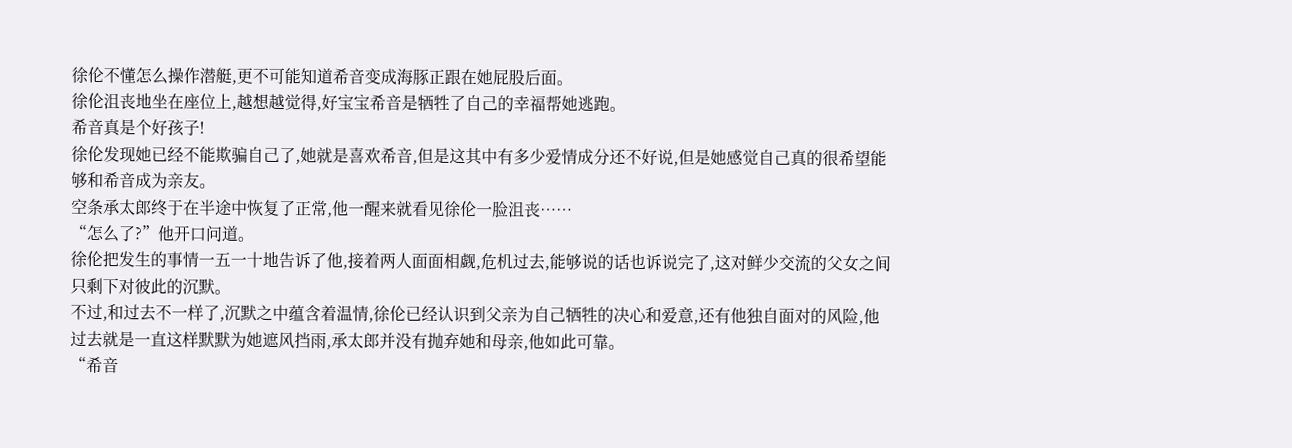徐伦不懂怎么操作潜艇,更不可能知道希音变成海豚正跟在她屁股后面。
徐伦沮丧地坐在座位上,越想越觉得,好宝宝希音是牺牲了自己的幸福帮她逃跑。
希音真是个好孩子!
徐伦发现她已经不能欺骗自己了,她就是喜欢希音,但是这其中有多少爱情成分还不好说,但是她感觉自己真的很希望能够和希音成为亲友。
空条承太郎终于在半途中恢复了正常,他一醒来就看见徐伦一脸沮丧……
“怎么了?”他开口问道。
徐伦把发生的事情一五一十地告诉了他,接着两人面面相觑,危机过去,能够说的话也诉说完了,这对鲜少交流的父女之间只剩下对彼此的沉默。
不过,和过去不一样了,沉默之中蕴含着温情,徐伦已经认识到父亲为自己牺牲的决心和爱意,还有他独自面对的风险,他过去就是一直这样默默为她遮风挡雨,承太郎并没有抛弃她和母亲,他如此可靠。
“希音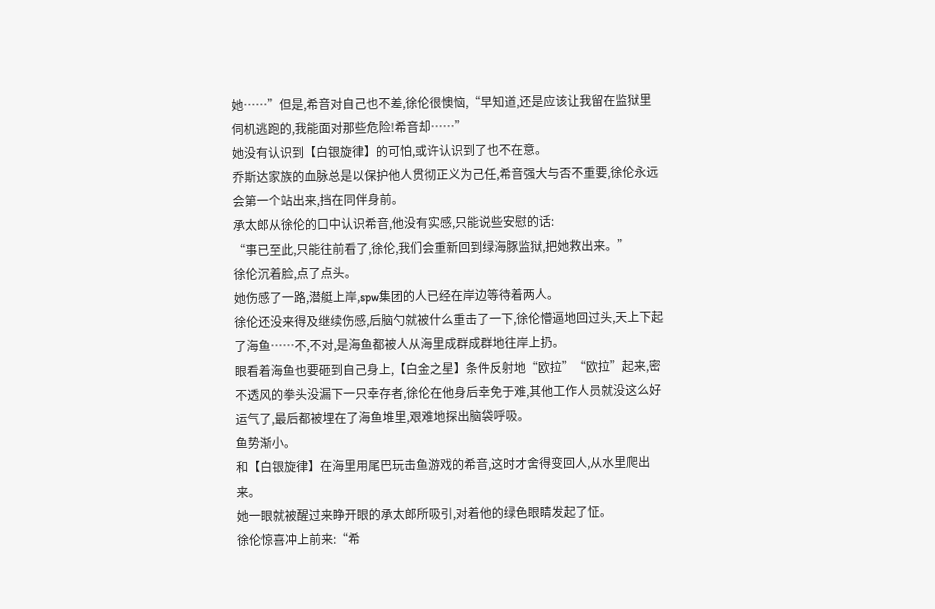她……”但是,希音对自己也不差,徐伦很懊恼,“早知道,还是应该让我留在监狱里伺机逃跑的,我能面对那些危险!希音却……”
她没有认识到【白银旋律】的可怕,或许认识到了也不在意。
乔斯达家族的血脉总是以保护他人贯彻正义为己任,希音强大与否不重要,徐伦永远会第一个站出来,挡在同伴身前。
承太郎从徐伦的口中认识希音,他没有实感,只能说些安慰的话:
“事已至此,只能往前看了,徐伦,我们会重新回到绿海豚监狱,把她救出来。”
徐伦沉着脸,点了点头。
她伤感了一路,潜艇上岸,spw集团的人已经在岸边等待着两人。
徐伦还没来得及继续伤感,后脑勺就被什么重击了一下,徐伦懵逼地回过头,天上下起了海鱼……不,不对,是海鱼都被人从海里成群成群地往岸上扔。
眼看着海鱼也要砸到自己身上,【白金之星】条件反射地“欧拉”“欧拉”起来,密不透风的拳头没漏下一只幸存者,徐伦在他身后幸免于难,其他工作人员就没这么好运气了,最后都被埋在了海鱼堆里,艰难地探出脑袋呼吸。
鱼势渐小。
和【白银旋律】在海里用尾巴玩击鱼游戏的希音,这时才舍得变回人,从水里爬出来。
她一眼就被醒过来睁开眼的承太郎所吸引,对着他的绿色眼睛发起了怔。
徐伦惊喜冲上前来:“希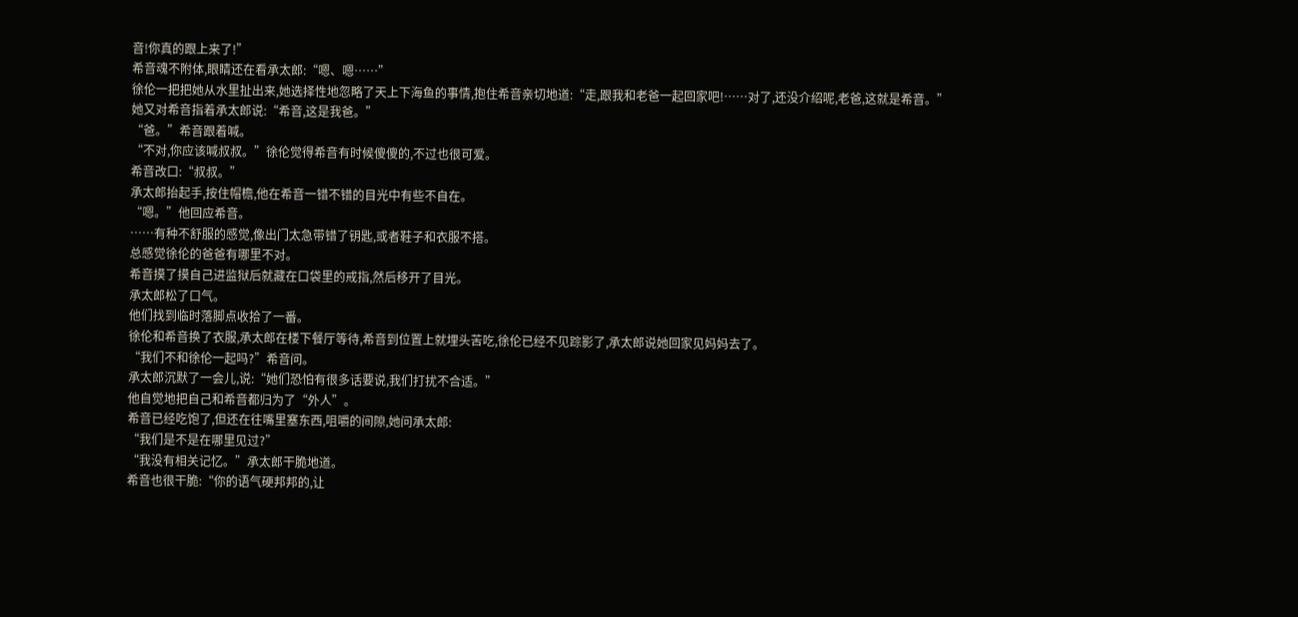音!你真的跟上来了!”
希音魂不附体,眼睛还在看承太郎:“嗯、嗯……”
徐伦一把把她从水里扯出来,她选择性地忽略了天上下海鱼的事情,抱住希音亲切地道:“走,跟我和老爸一起回家吧!……对了,还没介绍呢,老爸,这就是希音。”
她又对希音指着承太郎说:“希音,这是我爸。”
“爸。”希音跟着喊。
“不对,你应该喊叔叔。”徐伦觉得希音有时候傻傻的,不过也很可爱。
希音改口:“叔叔。”
承太郎抬起手,按住帽檐,他在希音一错不错的目光中有些不自在。
“嗯。”他回应希音。
……有种不舒服的感觉,像出门太急带错了钥匙,或者鞋子和衣服不搭。
总感觉徐伦的爸爸有哪里不对。
希音摸了摸自己进监狱后就藏在口袋里的戒指,然后移开了目光。
承太郎松了口气。
他们找到临时落脚点收拾了一番。
徐伦和希音换了衣服,承太郎在楼下餐厅等待,希音到位置上就埋头苦吃,徐伦已经不见踪影了,承太郎说她回家见妈妈去了。
“我们不和徐伦一起吗?”希音问。
承太郎沉默了一会儿,说:“她们恐怕有很多话要说,我们打扰不合适。”
他自觉地把自己和希音都归为了“外人”。
希音已经吃饱了,但还在往嘴里塞东西,咀嚼的间隙,她问承太郎:
“我们是不是在哪里见过?”
“我没有相关记忆。”承太郎干脆地道。
希音也很干脆:“你的语气硬邦邦的,让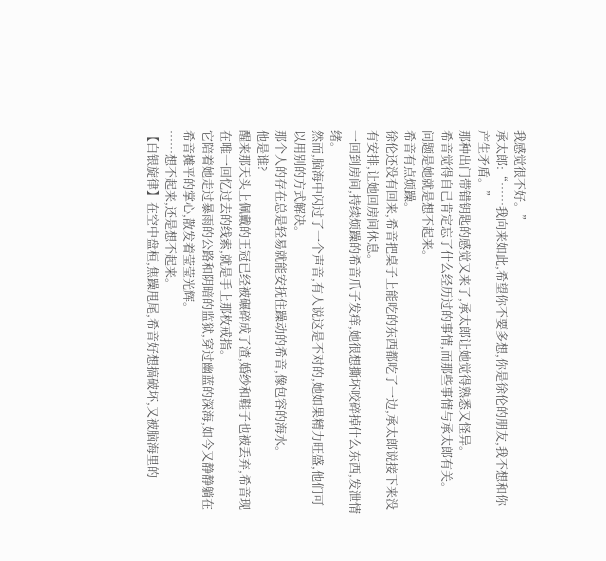我感觉很不好。”
承太郎:“……我向来如此,希望你不要多想,你是徐伦的朋友,我不想和你产生矛盾。”
那种出门带错钥匙的感觉又来了,承太郎让她觉得熟悉又怪异。
希音觉得自己肯定忘了什么经历过的事情,而那些事情与承太郎有关。
问题是她就是想不起来。
希音有点烦躁。
徐伦还没有回来,希音把桌子上能吃的东西都吃了一边,承太郎说接下来没有安排,让她回房间休息。
一回到房间,持续烦躁的希音爪子发痒,她很想撕坏咬碎掉什么东西,发泄情绪。
然而,脑海中闪过了一个声音,有人说这是不对的,她如果精力旺盛,他们可以用别的方式解决。
那个人的存在总是轻易就能安抚住躁动的希音,像包容的海水。
他是谁?
醒来那天头上佩戴的王冠已经被碾碎成了渣,婚纱和鞋子也被丢弃,希音现在唯一回忆过去的线索,就是手上那枚戒指。
它陪着她走过暴雨的公路和阴暗的监狱,穿过幽蓝的深海,如今又静静躺在希音摊平的掌心,散发着莹莹光辉。
……想不起来,还是想不起来。
【白银旋律】在空中盘桓,焦躁甩尾,希音好想搞破坏,又被脑海里的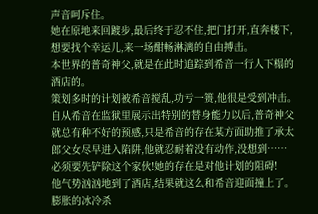声音呵斥住。
她在原地来回踱步,最后终于忍不住,把门打开,直奔楼下,想要找个幸运儿,来一场酣畅淋漓的自由搏击。
本世界的普奇神父,就是在此时追踪到希音一行人下榻的酒店的。
策划多时的计划被希音搅乱,功亏一篑,他很是受到冲击。
自从希音在监狱里展示出特别的替身能力以后,普奇神父就总有种不好的预感,只是希音的存在某方面助推了承太郎父女尽早进入陷阱,他就忍耐着没有动作,没想到……
必须要先铲除这个家伙!她的存在是对他计划的阻碍!
他气势汹汹地到了酒店,结果就这么和希音迎面撞上了。
膨胀的冰冷杀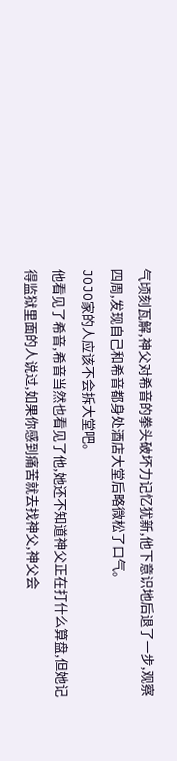气顷刻瓦解,神父对希音的拳头破坏力记忆犹新,他下意识地后退了一步,观察四周,发现自己和希音都身处酒店大堂后略微松了口气。
JOJO家的人应该不会拆大堂吧。
他看见了希音,希音当然也看见了他,她还不知道神父正在打什么算盘,但她记得监狱里面的人说过,如果你感到痛苦就去找神父,神父会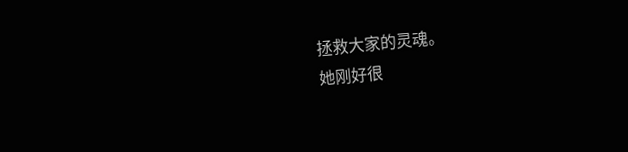拯救大家的灵魂。
她刚好很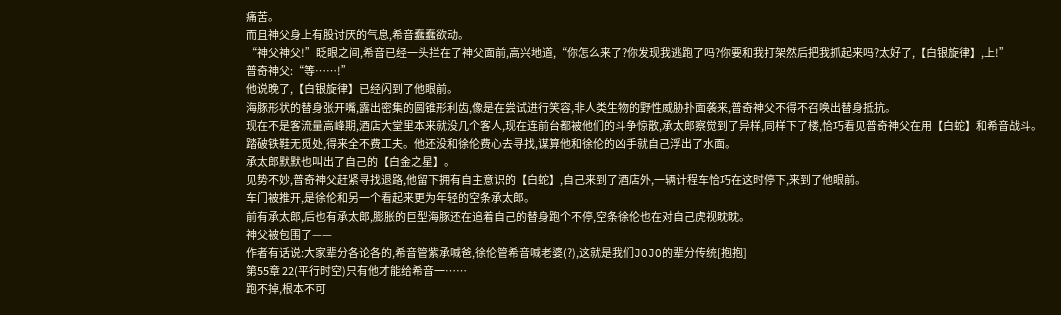痛苦。
而且神父身上有股讨厌的气息,希音蠢蠢欲动。
“神父神父!”眨眼之间,希音已经一头拦在了神父面前,高兴地道,“你怎么来了?你发现我逃跑了吗?你要和我打架然后把我抓起来吗?太好了,【白银旋律】,上!”
普奇神父:“等……!”
他说晚了,【白银旋律】已经闪到了他眼前。
海豚形状的替身张开嘴,露出密集的圆锥形利齿,像是在尝试进行笑容,非人类生物的野性威胁扑面袭来,普奇神父不得不召唤出替身抵抗。
现在不是客流量高峰期,酒店大堂里本来就没几个客人,现在连前台都被他们的斗争惊散,承太郎察觉到了异样,同样下了楼,恰巧看见普奇神父在用【白蛇】和希音战斗。
踏破铁鞋无觅处,得来全不费工夫。他还没和徐伦费心去寻找,谋算他和徐伦的凶手就自己浮出了水面。
承太郎默默也叫出了自己的【白金之星】。
见势不妙,普奇神父赶紧寻找退路,他留下拥有自主意识的【白蛇】,自己来到了酒店外,一辆计程车恰巧在这时停下,来到了他眼前。
车门被推开,是徐伦和另一个看起来更为年轻的空条承太郎。
前有承太郎,后也有承太郎,膨胀的巨型海豚还在追着自己的替身跑个不停,空条徐伦也在对自己虎视眈眈。
神父被包围了——
作者有话说:大家辈分各论各的,希音管紫承喊爸,徐伦管希音喊老婆(?),这就是我们JOJO的辈分传统[抱抱]
第55章 22(平行时空)只有他才能给希音一……
跑不掉,根本不可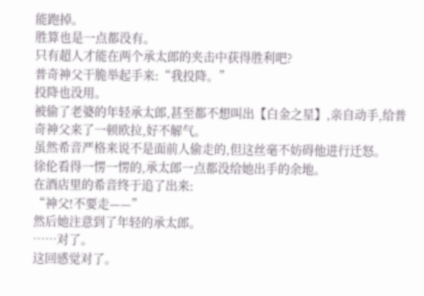能跑掉。
胜算也是一点都没有。
只有超人才能在两个承太郎的夹击中获得胜利吧?
普奇神父干脆举起手来:“我投降。”
投降也没用。
被偷了老婆的年轻承太郎,甚至都不想叫出【白金之星】,亲自动手,给普奇神父来了一顿欧拉,好不解气。
虽然希音严格来说不是面前人偷走的,但这丝毫不妨碍他进行迁怒。
徐伦看得一愣一愣的,承太郎一点都没给她出手的余地。
在酒店里的希音终于追了出来:
“神父!不要走——”
然后她注意到了年轻的承太郎。
……对了。
这回感觉对了。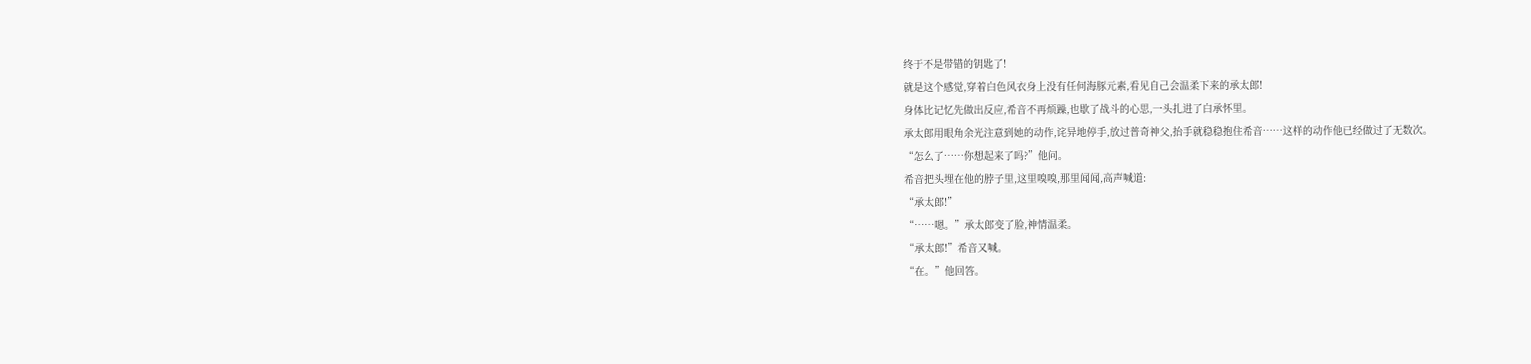终于不是带错的钥匙了!
就是这个感觉,穿着白色风衣身上没有任何海豚元素,看见自己会温柔下来的承太郎!
身体比记忆先做出反应,希音不再烦躁,也歇了战斗的心思,一头扎进了白承怀里。
承太郎用眼角余光注意到她的动作,诧异地停手,放过普奇神父,抬手就稳稳抱住希音……这样的动作他已经做过了无数次。
“怎么了……你想起来了吗?”他问。
希音把头埋在他的脖子里,这里嗅嗅,那里闻闻,高声喊道:
“承太郎!”
“……嗯。”承太郎变了脸,神情温柔。
“承太郎!”希音又喊。
“在。”他回答。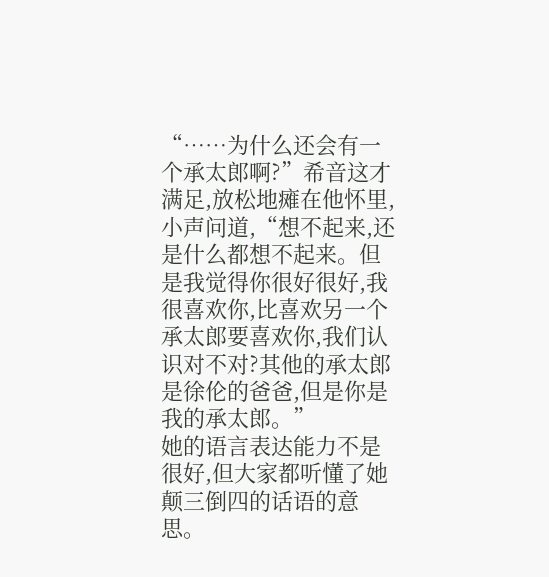“……为什么还会有一个承太郎啊?”希音这才满足,放松地瘫在他怀里,小声问道,“想不起来,还是什么都想不起来。但是我觉得你很好很好,我很喜欢你,比喜欢另一个承太郎要喜欢你,我们认识对不对?其他的承太郎是徐伦的爸爸,但是你是我的承太郎。”
她的语言表达能力不是很好,但大家都听懂了她颠三倒四的话语的意思。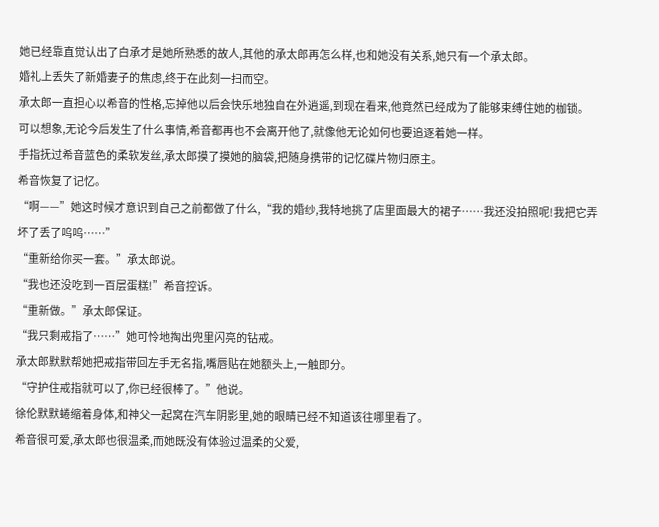她已经靠直觉认出了白承才是她所熟悉的故人,其他的承太郎再怎么样,也和她没有关系,她只有一个承太郎。
婚礼上丢失了新婚妻子的焦虑,终于在此刻一扫而空。
承太郎一直担心以希音的性格,忘掉他以后会快乐地独自在外逍遥,到现在看来,他竟然已经成为了能够束缚住她的枷锁。
可以想象,无论今后发生了什么事情,希音都再也不会离开他了,就像他无论如何也要追逐着她一样。
手指抚过希音蓝色的柔软发丝,承太郎摸了摸她的脑袋,把随身携带的记忆碟片物归原主。
希音恢复了记忆。
“啊——”她这时候才意识到自己之前都做了什么,“我的婚纱,我特地挑了店里面最大的裙子……我还没拍照呢!我把它弄坏了丢了呜呜……”
“重新给你买一套。”承太郎说。
“我也还没吃到一百层蛋糕!”希音控诉。
“重新做。”承太郎保证。
“我只剩戒指了……”她可怜地掏出兜里闪亮的钻戒。
承太郎默默帮她把戒指带回左手无名指,嘴唇贴在她额头上,一触即分。
“守护住戒指就可以了,你已经很棒了。”他说。
徐伦默默蜷缩着身体,和神父一起窝在汽车阴影里,她的眼睛已经不知道该往哪里看了。
希音很可爱,承太郎也很温柔,而她既没有体验过温柔的父爱,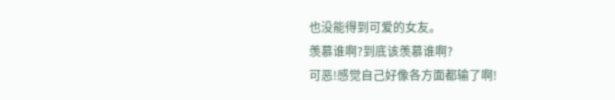也没能得到可爱的女友。
羡慕谁啊?到底该羡慕谁啊?
可恶!感觉自己好像各方面都输了啊!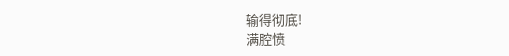输得彻底!
满腔愤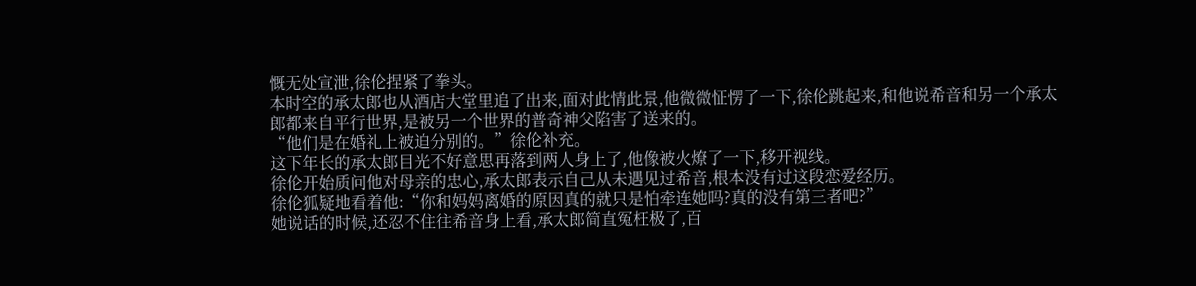慨无处宣泄,徐伦捏紧了拳头。
本时空的承太郎也从酒店大堂里追了出来,面对此情此景,他微微怔愣了一下,徐伦跳起来,和他说希音和另一个承太郎都来自平行世界,是被另一个世界的普奇神父陷害了送来的。
“他们是在婚礼上被迫分别的。”徐伦补充。
这下年长的承太郎目光不好意思再落到两人身上了,他像被火燎了一下,移开视线。
徐伦开始质问他对母亲的忠心,承太郎表示自己从未遇见过希音,根本没有过这段恋爱经历。
徐伦狐疑地看着他:“你和妈妈离婚的原因真的就只是怕牵连她吗?真的没有第三者吧?”
她说话的时候,还忍不住往希音身上看,承太郎简直冤枉极了,百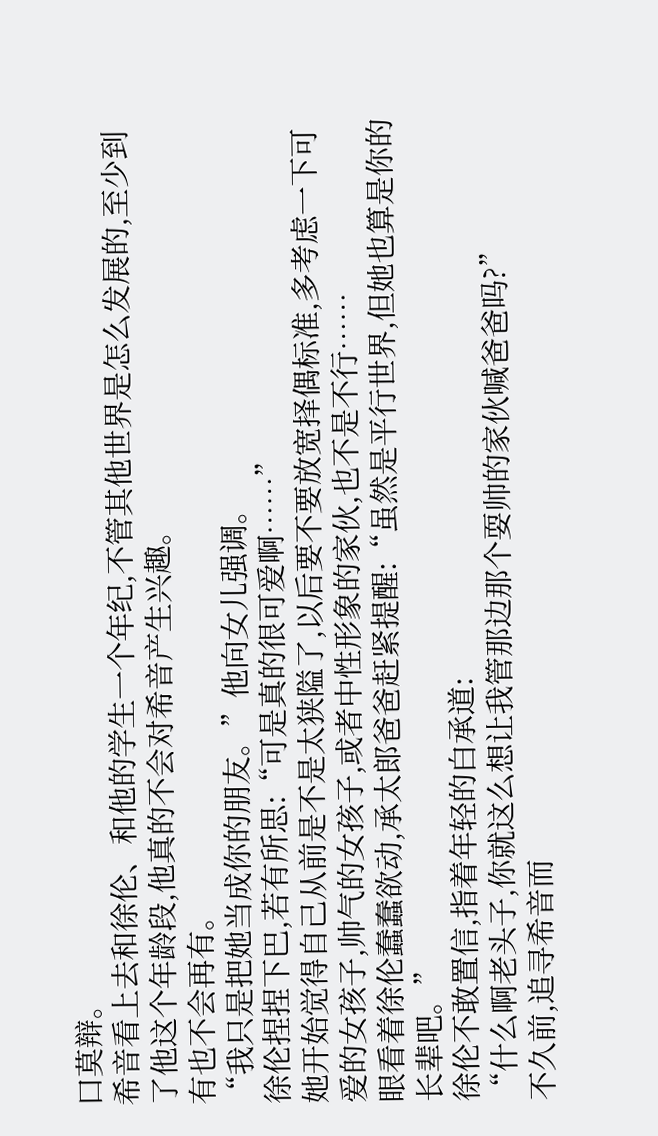口莫辩。
希音看上去和徐伦、和他的学生一个年纪,不管其他世界是怎么发展的,至少到了他这个年龄段,他真的不会对希音产生兴趣。
有也不会再有。
“我只是把她当成你的朋友。”他向女儿强调。
徐伦捏捏下巴,若有所思:“可是真的很可爱啊……”
她开始觉得自己从前是不是太狭隘了,以后要不要放宽择偶标准,多考虑一下可爱的女孩子,帅气的女孩子,或者中性形象的家伙,也不是不行……
眼看着徐伦蠢蠢欲动,承太郎爸爸赶紧提醒:“虽然是平行世界,但她也算是你的长辈吧。”
徐伦不敢置信,指着年轻的白承道:
“什么啊老头子,你就这么想让我管那边那个耍帅的家伙喊爸爸吗?”
不久前,追寻希音而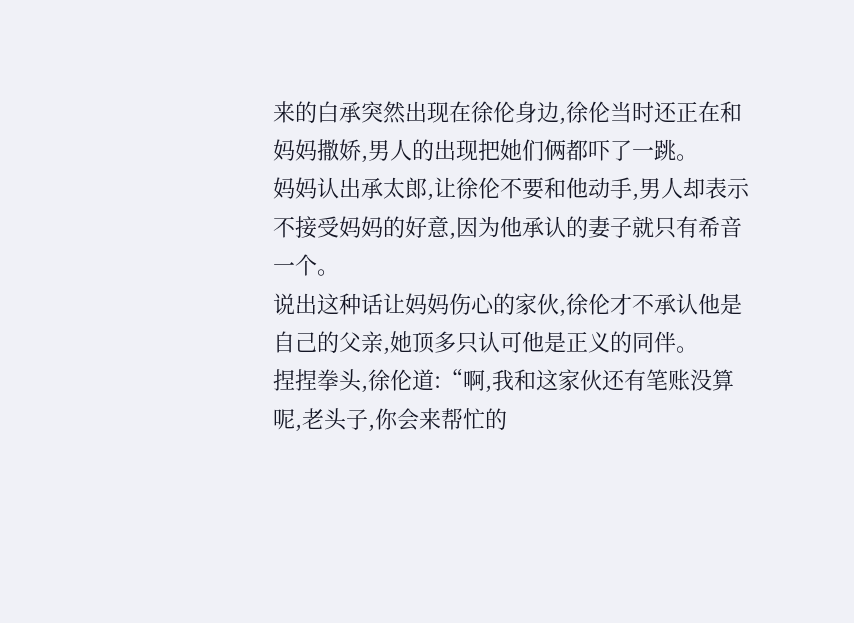来的白承突然出现在徐伦身边,徐伦当时还正在和妈妈撒娇,男人的出现把她们俩都吓了一跳。
妈妈认出承太郎,让徐伦不要和他动手,男人却表示不接受妈妈的好意,因为他承认的妻子就只有希音一个。
说出这种话让妈妈伤心的家伙,徐伦才不承认他是自己的父亲,她顶多只认可他是正义的同伴。
捏捏拳头,徐伦道:“啊,我和这家伙还有笔账没算呢,老头子,你会来帮忙的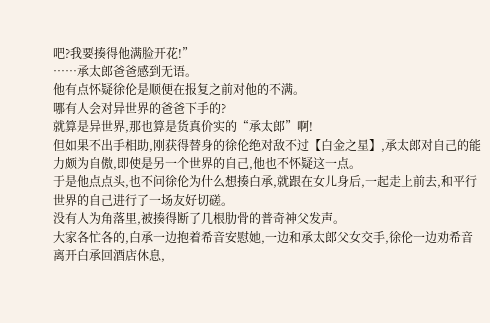吧?我要揍得他满脸开花!”
……承太郎爸爸感到无语。
他有点怀疑徐伦是顺便在报复之前对他的不满。
哪有人会对异世界的爸爸下手的?
就算是异世界,那也算是货真价实的“承太郎”啊!
但如果不出手相助,刚获得替身的徐伦绝对敌不过【白金之星】,承太郎对自己的能力颇为自傲,即使是另一个世界的自己,他也不怀疑这一点。
于是他点点头,也不问徐伦为什么想揍白承,就跟在女儿身后,一起走上前去,和平行世界的自己进行了一场友好切磋。
没有人为角落里,被揍得断了几根肋骨的普奇神父发声。
大家各忙各的,白承一边抱着希音安慰她,一边和承太郎父女交手,徐伦一边劝希音离开白承回酒店休息,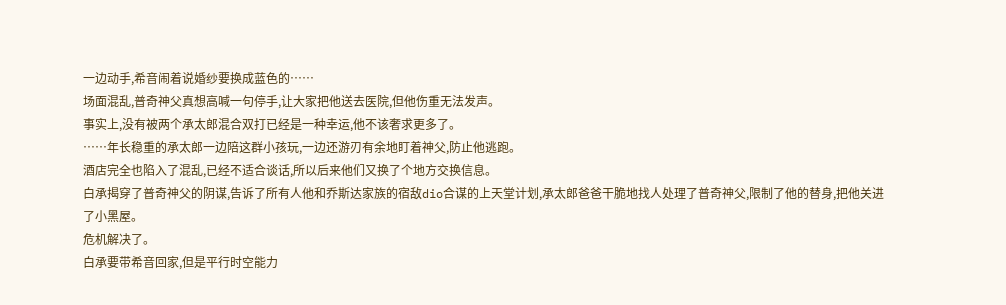一边动手,希音闹着说婚纱要换成蓝色的……
场面混乱,普奇神父真想高喊一句停手,让大家把他送去医院,但他伤重无法发声。
事实上,没有被两个承太郎混合双打已经是一种幸运,他不该奢求更多了。
……年长稳重的承太郎一边陪这群小孩玩,一边还游刃有余地盯着神父,防止他逃跑。
酒店完全也陷入了混乱,已经不适合谈话,所以后来他们又换了个地方交换信息。
白承揭穿了普奇神父的阴谋,告诉了所有人他和乔斯达家族的宿敌dio合谋的上天堂计划,承太郎爸爸干脆地找人处理了普奇神父,限制了他的替身,把他关进了小黑屋。
危机解决了。
白承要带希音回家,但是平行时空能力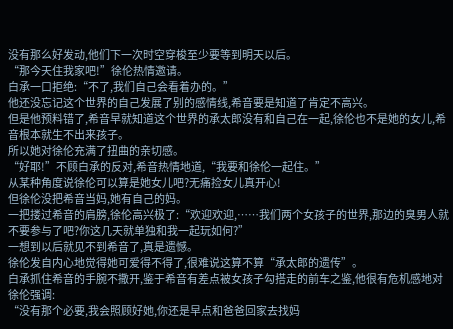没有那么好发动,他们下一次时空穿梭至少要等到明天以后。
“那今天住我家吧!”徐伦热情邀请。
白承一口拒绝:“不了,我们自己会看着办的。”
他还没忘记这个世界的自己发展了别的感情线,希音要是知道了肯定不高兴。
但是他预料错了,希音早就知道这个世界的承太郎没有和自己在一起,徐伦也不是她的女儿,希音根本就生不出来孩子。
所以她对徐伦充满了扭曲的亲切感。
“好耶!”不顾白承的反对,希音热情地道,“我要和徐伦一起住。”
从某种角度说徐伦可以算是她女儿吧?无痛捡女儿真开心!
但徐伦没把希音当妈,她有自己的妈。
一把搂过希音的肩膀,徐伦高兴极了:“欢迎欢迎,……我们两个女孩子的世界,那边的臭男人就不要参与了吧?你这几天就单独和我一起玩如何?”
一想到以后就见不到希音了,真是遗憾。
徐伦发自内心地觉得她可爱得不得了,很难说这算不算“承太郎的遗传”。
白承抓住希音的手腕不撒开,鉴于希音有差点被女孩子勾搭走的前车之鉴,他很有危机感地对徐伦强调:
“没有那个必要,我会照顾好她,你还是早点和爸爸回家去找妈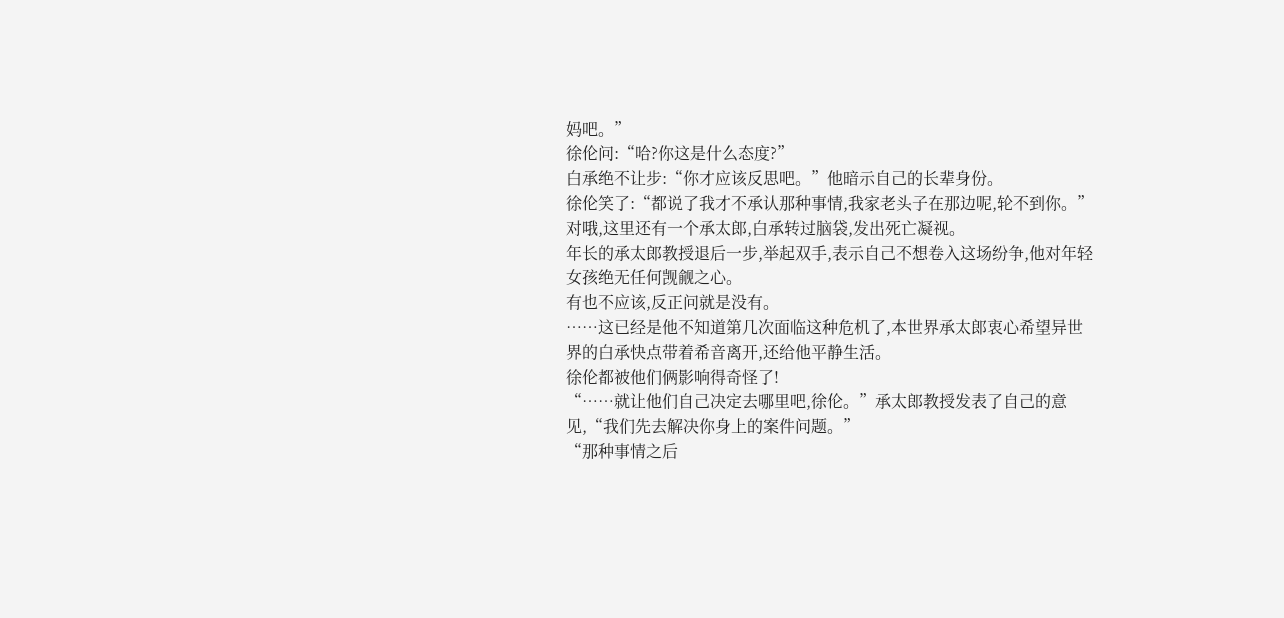妈吧。”
徐伦问:“哈?你这是什么态度?”
白承绝不让步:“你才应该反思吧。”他暗示自己的长辈身份。
徐伦笑了:“都说了我才不承认那种事情,我家老头子在那边呢,轮不到你。”
对哦,这里还有一个承太郎,白承转过脑袋,发出死亡凝视。
年长的承太郎教授退后一步,举起双手,表示自己不想卷入这场纷争,他对年轻女孩绝无任何觊觎之心。
有也不应该,反正问就是没有。
……这已经是他不知道第几次面临这种危机了,本世界承太郎衷心希望异世界的白承快点带着希音离开,还给他平静生活。
徐伦都被他们俩影响得奇怪了!
“……就让他们自己决定去哪里吧,徐伦。”承太郎教授发表了自己的意见,“我们先去解决你身上的案件问题。”
“那种事情之后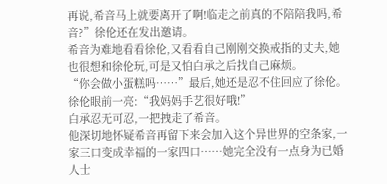再说,希音马上就要离开了啊!临走之前真的不陪陪我吗,希音?”徐伦还在发出邀请。
希音为难地看看徐伦,又看看自己刚刚交换戒指的丈夫,她也很想和徐伦玩,可是又怕白承之后找自己麻烦。
“你会做小蛋糕吗……”最后,她还是忍不住回应了徐伦。
徐伦眼前一亮:“我妈妈手艺很好哦!”
白承忍无可忍,一把拽走了希音。
他深切地怀疑希音再留下来会加入这个异世界的空条家,一家三口变成幸福的一家四口……她完全没有一点身为已婚人士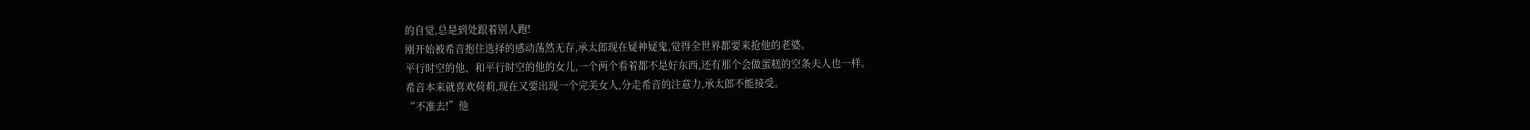的自觉,总是到处跟着别人跑!
刚开始被希音抱住选择的感动荡然无存,承太郎现在疑神疑鬼,觉得全世界都要来抢他的老婆。
平行时空的他、和平行时空的他的女儿,一个两个看着都不是好东西,还有那个会做蛋糕的空条夫人也一样。
希音本来就喜欢荷莉,现在又要出现一个完美女人,分走希音的注意力,承太郎不能接受。
“不准去!”他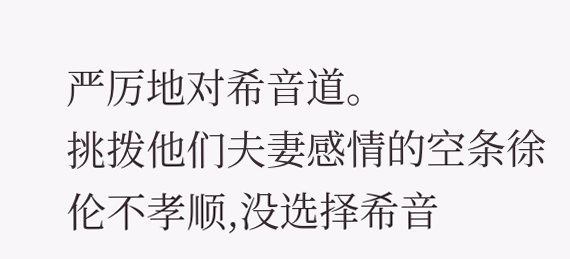严厉地对希音道。
挑拨他们夫妻感情的空条徐伦不孝顺,没选择希音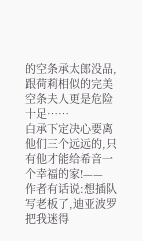的空条承太郎没品,跟荷莉相似的完美空条夫人更是危险十足……
白承下定决心要离他们三个远远的,只有他才能给希音一个幸福的家!——
作者有话说:想插队写老板了,迪亚波罗把我迷得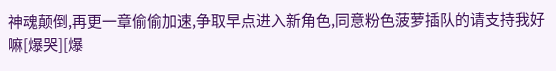神魂颠倒,再更一章偷偷加速,争取早点进入新角色,同意粉色菠萝插队的请支持我好嘛[爆哭][爆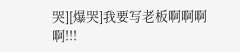哭][爆哭]我要写老板啊啊啊啊!!!